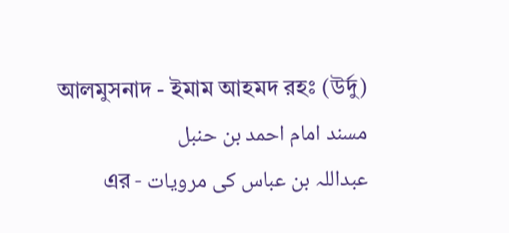আলমুসনাদ - ইমাম আহমদ রহঃ (উর্দু)
مسند امام احمد بن حنبل
عبداللہ بن عباس کی مرویات - এর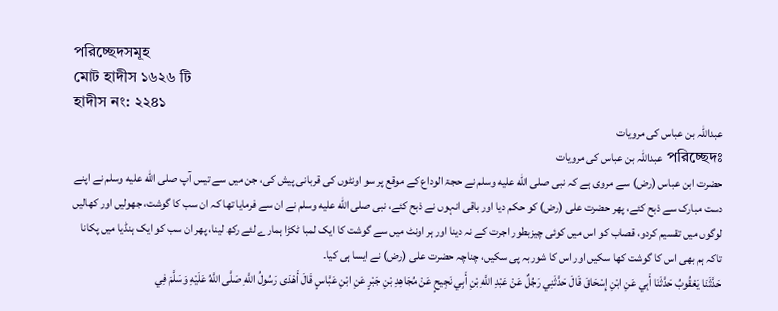পরিচ্ছেদসমূহ
মোট হাদীস ১৬২৬ টি
হাদীস নং: ২২৪১
عبداللہ بن عباس کی مرویات
পরিচ্ছেদঃ عبداللہ بن عباس کی مرویات
حضرت ابن عباس (رض) سے مروی ہے کہ نبی صلى الله عليه وسلم نے حجۃ الوداع کے موقع پر سو اونٹوں کی قربانی پیش کی، جن میں سے تیس آپ صلى الله عليه وسلم نے اپنے دست مبارک سے ذبح کئے، پھر حضرت علی (رض) کو حکم دیا اور باقی انہوں نے ذبح کئے، نبی صلى الله عليه وسلم نے ان سے فرمایا تھا کہ ان سب کا گوشت، جھولیں اور کھالیں لوگوں میں تقسیم کردو، قصاب کو اس میں کوئی چیزبطور اجرت کے نہ دینا اور ہر اونٹ میں سے گوشت کا ایک لمبا ٹکڑا ہمارے لئے رکھ لینا، پھر ان سب کو ایک ہنڈیا میں پکانا تاکہ ہم بھی اس کا گوشت کھا سکیں اور اس کا شوربہ پی سکیں، چناچہ حضرت علی (رض) نے ایسا ہی کیا۔
حَدَّثَنَا يَعْقُوبُ حَدَّثَنَا أَبِي عَنِ ابْنِ إِسْحَاقَ قَالَ حَدَّثَنِي رَجُلٌ عَنْ عَبْدِ اللَّهِ بْنِ أَبِي نَجِيحٍ عَنْ مُجَاهِدِ بْنِ جَبْرٍ عَنِ ابْنِ عَبَّاسٍ قَالَ أَهْدَى رَسُولُ اللَّهِ صَلَّى اللَّهُ عَلَيْهِ وَسَلَّمَ فِي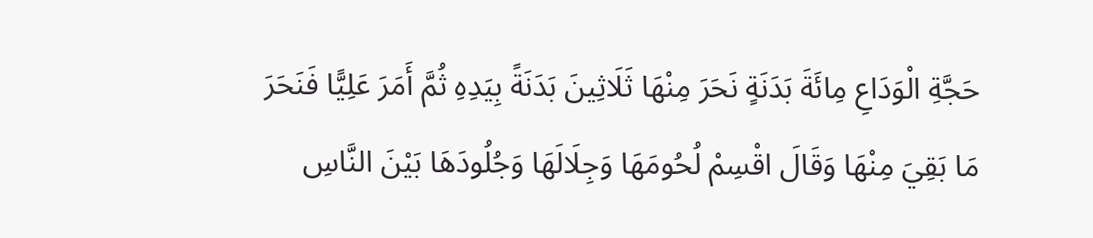حَجَّةِ الْوَدَاعِ مِائَةَ بَدَنَةٍ نَحَرَ مِنْهَا ثَلَاثِينَ بَدَنَةً بِيَدِهِ ثُمَّ أَمَرَ عَلِيًّا فَنَحَرَ مَا بَقِيَ مِنْهَا وَقَالَ اقْسِمْ لُحُومَهَا وَجِلَالَهَا وَجُلُودَهَا بَيْنَ النَّاسِ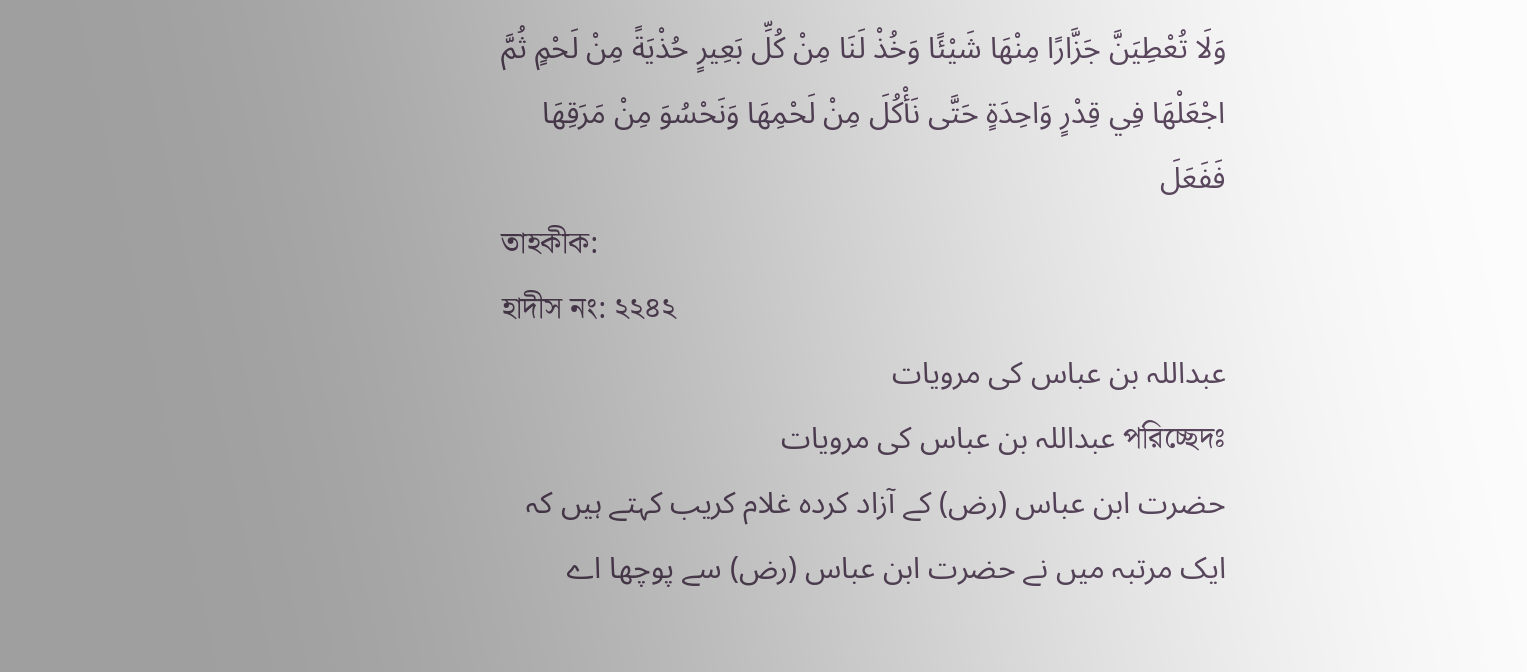وَلَا تُعْطِيَنَّ جَزَّارًا مِنْهَا شَيْئًا وَخُذْ لَنَا مِنْ كُلِّ بَعِيرٍ حُذْيَةً مِنْ لَحْمٍ ثُمَّ اجْعَلْهَا فِي قِدْرٍ وَاحِدَةٍ حَتَّى نَأْكُلَ مِنْ لَحْمِهَا وَنَحْسُوَ مِنْ مَرَقِهَا فَفَعَلَ
তাহকীক:
হাদীস নং: ২২৪২
عبداللہ بن عباس کی مرویات
পরিচ্ছেদঃ عبداللہ بن عباس کی مرویات
حضرت ابن عباس (رض) کے آزاد کردہ غلام کریب کہتے ہیں کہ ایک مرتبہ میں نے حضرت ابن عباس (رض) سے پوچھا اے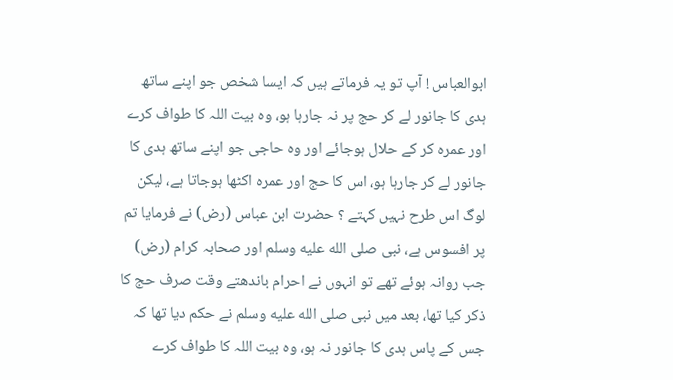ابوالعباس ! آپ تو یہ فرماتے ہیں کہ ایسا شخص جو اپنے ساتھ ہدی کا جانور لے کر حج پر نہ جارہا ہو، وہ بیت اللہ کا طواف کرے اور عمرہ کر کے حلال ہوجائے اور وہ حاجی جو اپنے ساتھ ہدی کا جانور لے کر جارہا ہو، اس کا حج اور عمرہ اکٹھا ہوجاتا ہے، لیکن لوگ اس طرح نہیں کہتے ؟ حضرت ابن عباس (رض) نے فرمایا تم پر افسوس ہے، نبی صلى الله عليه وسلم اور صحابہ کرام (رض) جب روانہ ہوئے تھے تو انہوں نے احرام باندھتے وقت صرف حج کا ذکر کیا تھا، بعد میں نبی صلى الله عليه وسلم نے حکم دیا تھا کہ جس کے پاس ہدی کا جانور نہ ہو، وہ بیت اللہ کا طواف کرے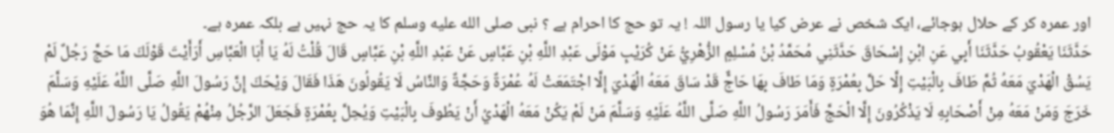اور عمرہ کر کے حلال ہوجائے، ایک شخص نے عرض کیا یا رسول اللہ ! یہ تو حج کا احرام ہے ؟ نبی صلى الله عليه وسلم کا یہ حج نہیں ہے بلکہ عمرہ ہے۔
حَدَّثَنَا يَعْقُوبُ حَدَّثَنَا أَبِي عَنِ ابْنِ إِسْحَاقَ حَدَّثَنِي مُحَمَّدُ بْنُ مُسْلِمٍ الزُّهْرِيُّ عَنْ كُرَيْبٍ مَوْلَى عَبْدِ اللَّهِ بْنِ عَبَّاسٍ عَنْ عَبْدِ اللَّهِ بْنِ عَبَّاسٍ قَالَ قُلْتُ لَهُ يَا أَبَا الْعَبَّاسِ أَرَأَيْتَ قَوْلَكَ مَا حَجَّ رَجُلٌ لَمْ يَسُقْ الْهَدْيَ مَعَهُ ثُمَّ طَافَ بِالْبَيْتِ إِلَّا حَلَّ بِعُمْرَةٍ وَمَا طَافَ بِهَا حَاجٌّ قَدْ سَاقَ مَعَهُ الْهَدْيَ إِلَّا اجْتَمَعَتْ لَهُ عُمْرَةٌ وَحَجَّةٌ وَالنَّاسُ لَا يَقُولُونَ هَذَا فَقَالَ وَيْحَكَ إِنَّ رَسُولَ اللَّهِ صَلَّى اللَّهُ عَلَيْهِ وَسَلَّمَ خَرَجَ وَمَنْ مَعَهُ مِنْ أَصْحَابِهِ لَا يَذْكُرُونَ إِلَّا الْحَجَّ فَأَمَرَ رَسُولُ اللَّهِ صَلَّى اللَّهُ عَلَيْهِ وَسَلَّمَ مَنْ لَمْ يَكُنْ مَعَهُ الْهَدْيُ أَنْ يَطُوفَ بِالْبَيْتِ وَيُحِلَّ بِعُمْرَةٍ فَجَعَلَ الرَّجُلُ مِنْهُمْ يَقُولُ يَا رَسُولَ اللَّهِ إِنَّمَا هُوَ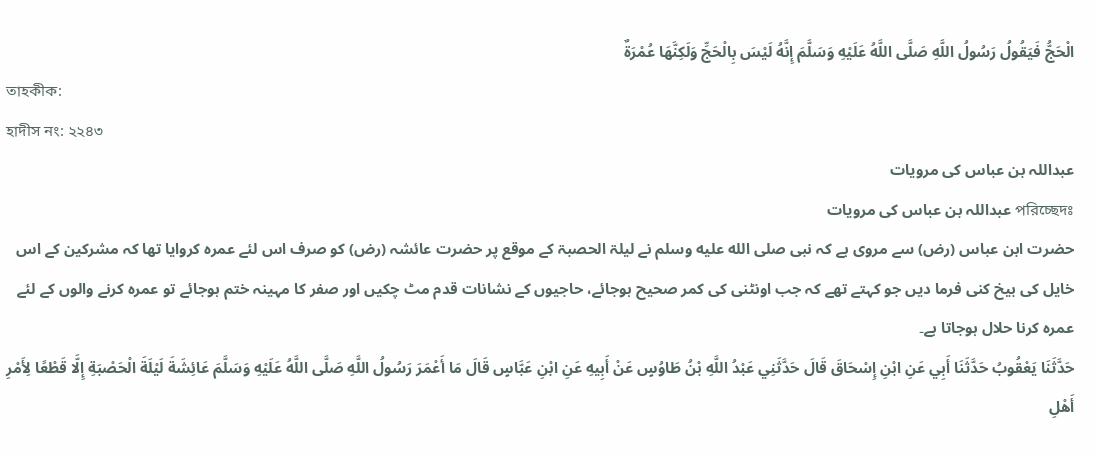الْحَجُّ فَيَقُولُ رَسُولُ اللَّهِ صَلَّى اللَّهُ عَلَيْهِ وَسَلَّمَ إِنَّهُ لَيْسَ بِالْحَجِّ وَلَكِنَّهَا عُمْرَةٌ
তাহকীক:
হাদীস নং: ২২৪৩
عبداللہ بن عباس کی مرویات
পরিচ্ছেদঃ عبداللہ بن عباس کی مرویات
حضرت ابن عباس (رض) سے مروی ہے کہ نبی صلى الله عليه وسلم نے لیلۃ الحصبۃ کے موقع پر حضرت عائشہ (رض) کو صرف اس لئے عمرہ کروایا تھا کہ مشرکین کے اس خایل کی بیخ کنی فرما دیں جو کہتے تھے کہ جب اونٹنی کی کمر صحیح ہوجائے، حاجیوں کے نشانات قدم مٹ چکیں اور صفر کا مہینہ ختم ہوجائے تو عمرہ کرنے والوں کے لئے عمرہ کرنا حلال ہوجاتا ہے۔
حَدَّثَنَا يَعْقُوبُ حَدَّثَنَا أَبِي عَنِ ابْنِ إِسْحَاقَ قَالَ حَدَّثَنِي عَبْدُ اللَّهِ بْنُ طَاوُسٍ عَنْ أَبِيهِ عَنِ ابْنِ عَبَّاسٍ قَالَ مَا أَعْمَرَ رَسُولُ اللَّهِ صَلَّى اللَّهُ عَلَيْهِ وَسَلَّمَ عَائِشَةَ لَيْلَةَ الْحَصْبَةِ إِلَّا قَطْعًا لِأَمْرِ أَهْلِ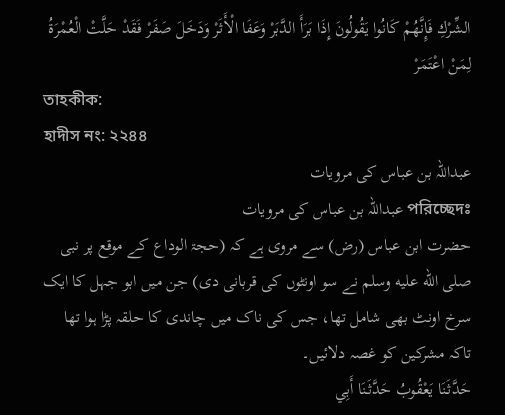الشِّرْكِ فَإِنَّهُمْ كَانُوا يَقُولُونَ إِذَا بَرَأَ الدَّبَرْ وَعَفَا الْأَثَرْ وَدَخَلَ صَفَرْ فَقَدْ حَلَّتْ الْعُمْرَةُ لِمَنْ اعْتَمَرْ
তাহকীক:
হাদীস নং: ২২৪৪
عبداللہ بن عباس کی مرویات
পরিচ্ছেদঃ عبداللہ بن عباس کی مرویات
حضرت ابن عباس (رض) سے مروی ہے کہ (حجۃ الوداع کے موقع پر نبی صلى الله عليه وسلم نے سو اونٹوں کی قربانی دی) جن میں ابو جہل کا ایک سرخ اونٹ بھی شامل تھا، جس کی ناک میں چاندی کا حلقہ پڑا ہوا تھا تاکہ مشرکین کو غصہ دلائیں۔
حَدَّثَنَا يَعْقُوبُ حَدَّثَنَا أَبِي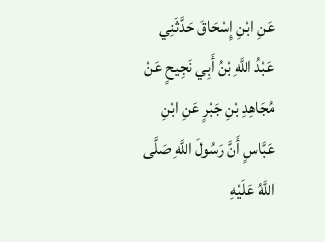عَنِ ابْنِ إِسْحَاقَ حَدَّثَنِي عَبْدُ اللَّهِ بْنُ أَبِي نَجِيحٍ عَنْ مُجَاهِدِ بْنِ جَبْرٍ عَنِ ابْنِ عَبَّاسٍ أَنَّ رَسُولَ اللَّهِ صَلَّى اللَّهُ عَلَيْهِ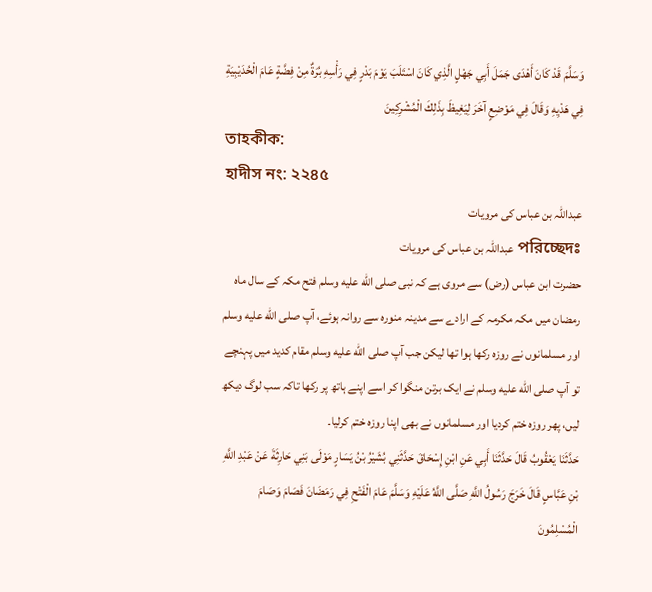وَسَلَّمَ قَدْ كَانَ أَهْدَى جَمَلَ أَبِي جَهْلٍ الَّذِي كَانَ اسْتَلَبَ يَوْمَ بَدْرٍ فِي رَأْسِهِ بُرَةٌ مِنْ فِضَّةٍ عَامَ الْحُدَيْبِيَةِ فِي هَدْيِهِ وَقَالَ فِي مَوْضِعٍ آخَرَ لِيَغِيظَ بِذَلِكَ الْمُشْرِكِينَ
তাহকীক:
হাদীস নং: ২২৪৫
عبداللہ بن عباس کی مرویات
পরিচ্ছেদঃ عبداللہ بن عباس کی مرویات
حضرت ابن عباس (رض) سے مروی ہے کہ نبی صلى الله عليه وسلم فتح مکہ کے سال ماہ رمضان میں مکہ مکرمہ کے ارادے سے مدینہ منورہ سے روانہ ہوئے، آپ صلى الله عليه وسلم اور مسلمانوں نے روزہ رکھا ہوا تھا لیکن جب آپ صلى الله عليه وسلم مقام کدید میں پہنچے تو آپ صلى الله عليه وسلم نے ایک برتن منگوا کر اسے اپنے ہاتھ پر رکھا تاکہ سب لوگ دیکھ لیں، پھر روزہ ختم کردیا اور مسلمانوں نے بھی اپنا روزہ ختم کرلیا۔
حَدَّثَنَا يَعْقُوبُ قَالَ حَدَّثَنَا أَبِي عَنِ ابْنِ إِسْحَاقَ حَدَّثَنِي بُشَيْرُ بْنُ يَسَارٍ مَوْلَى بَنِي حَارِثَةَ عَنْ عَبْدِ اللَّهِ بْنِ عَبَّاسٍ قَالَ خَرَجَ رَسُولُ اللَّهِ صَلَّى اللَّهُ عَلَيْهِ وَسَلَّمَ عَامَ الْفَتْحِ فِي رَمَضَانَ فَصَامَ وَصَامَ الْمُسْلِمُونَ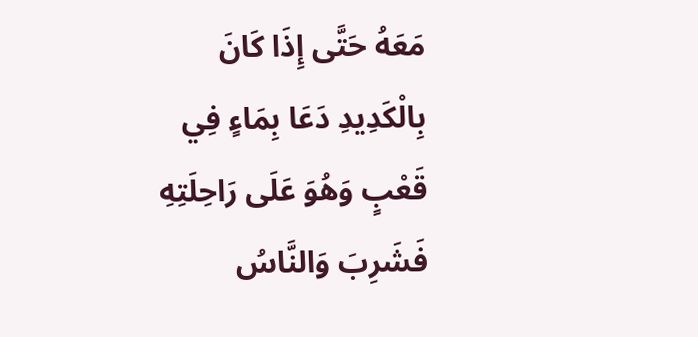مَعَهُ حَتَّى إِذَا كَانَ بِالْكَدِيدِ دَعَا بِمَاءٍ فِي قَعْبٍ وَهُوَ عَلَى رَاحِلَتِهِ فَشَرِبَ وَالنَّاسُ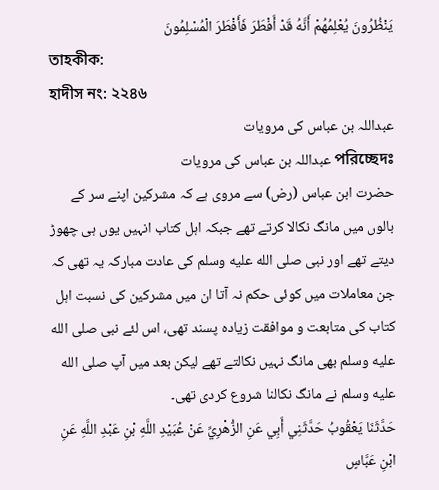يَنْظُرُونَ يُعْلِمُهُمْ أَنَّهُ قَدْ أَفْطَرَ فَأَفْطَرَ الْمُسْلِمُونَ
তাহকীক:
হাদীস নং: ২২৪৬
عبداللہ بن عباس کی مرویات
পরিচ্ছেদঃ عبداللہ بن عباس کی مرویات
حضرت ابن عباس (رض) سے مروی ہے کہ مشرکین اپنے سر کے بالوں میں مانگ نکالا کرتے تھے جبکہ اہل کتاب انہیں یوں ہی چھوڑ دیتے تھے اور نبی صلى الله عليه وسلم کی عادت مبارکہ یہ تھی کہ جن معاملات میں کوئی حکم نہ آتا ان میں مشرکین کی نسبت اہل کتاب کی متابعت و موافقت زیادہ پسند تھی، اس لئے نبی صلى الله عليه وسلم بھی مانگ نہیں نکالتے تھے لیکن بعد میں آپ صلى الله عليه وسلم نے مانگ نکالنا شروع کردی تھی۔
حَدَّثَنَا يَعْقُوبُ حَدَّثَنِي أَبِي عَنِ الزُّهْرِيِّ عَنْ عُبَيْدِ اللَّهِ بْنِ عَبْدِ اللَّهِ عَنِ ابْنِ عَبَّاسٍ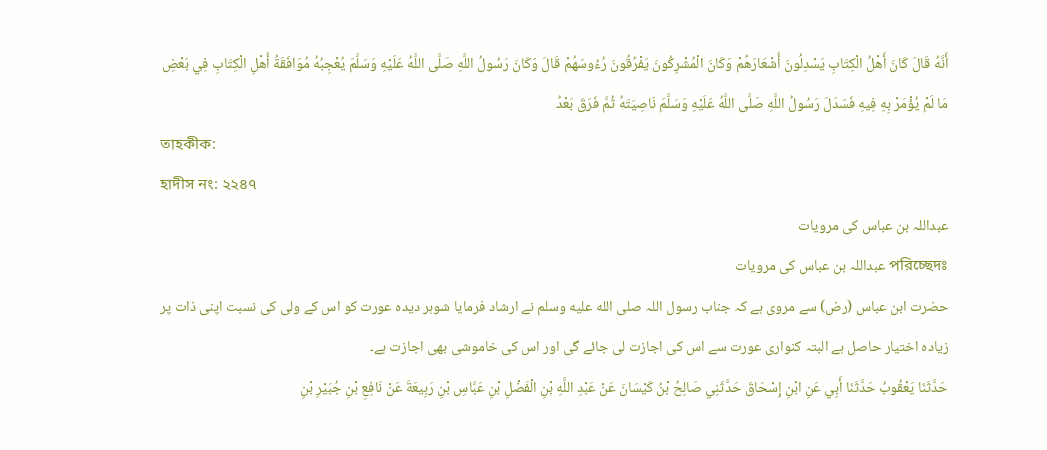أَنَّهُ قَالَ كَانَ أَهْلُ الْكِتَابِ يَسْدِلُونَ أَشْعَارَهُمْ وَكَانَ الْمُشْرِكُونَ يَفْرُقُونَ رُءُوسَهُمْ قَالَ وَكَانَ رَسُولُ اللَّهِ صَلَّى اللَّهُ عَلَيْهِ وَسَلَّمَ يُعْجِبُهُ مُوَافَقَةُ أَهْلِ الْكِتَابِ فِي بَعْضِ مَا لَمْ يُؤْمَرْ بِهِ فِيهِ فَسَدَلَ رَسُولُ اللَّهِ صَلَّى اللَّهُ عَلَيْهِ وَسَلَّمَ نَاصِيَتَهُ ثُمَّ فَرَقَ بَعْدُ
তাহকীক:
হাদীস নং: ২২৪৭
عبداللہ بن عباس کی مرویات
পরিচ্ছেদঃ عبداللہ بن عباس کی مرویات
حضرت ابن عباس (رض) سے مروی ہے کہ جناب رسول اللہ صلى الله عليه وسلم نے ارشاد فرمایا شوہر دیدہ عورت کو اس کے ولی کی نسبت اپنی ذات پر زیادہ اختیار حاصل ہے البتہ کنواری عورت سے اس کی اجازت لی جائے گی اور اس کی خاموشی بھی اجازت ہے۔
حَدَّثَنَا يَعْقُوبُ حَدَّثَنَا أَبِي عَنِ ابْنِ إِسْحَاقَ حَدَّثَنِي صَالِحُ بْنُ كَيْسَانَ عَنْ عَبْدِ اللَّهِ بْنِ الْفَضْلِ بْنِ عَبَّاسِ بْنِ رَبِيعَةَ عَنْ نَافِعِ بْنِ جُبَيْرِ بْنِ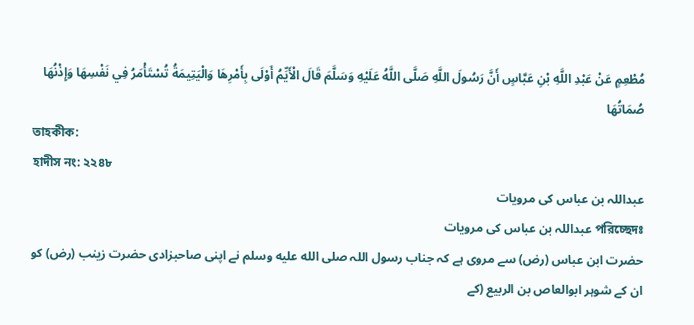مُطْعِمٍ عَنْ عَبْدِ اللَّهِ بْنِ عَبَّاسٍ أَنَّ رَسُولَ اللَّهِ صَلَّى اللَّهُ عَلَيْهِ وَسَلَّمَ قَالَ الْأَيِّمُ أَوْلَى بِأَمْرِهَا وَالْيَتِيمَةُ تُسْتَأْمَرُ فِي نَفْسِهَا وَإِذْنُهَا صُمَاتُهَا
তাহকীক:
হাদীস নং: ২২৪৮
عبداللہ بن عباس کی مرویات
পরিচ্ছেদঃ عبداللہ بن عباس کی مرویات
حضرت ابن عباس (رض) سے مروی ہے کہ جناب رسول اللہ صلى الله عليه وسلم نے اپنی صاحبزادی حضرت زینب (رض) کو ان کے شوہر ابوالعاص بن الربیع (کے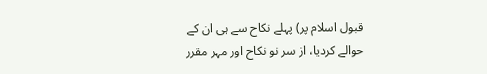قبول اسلام پر) پہلے نکاح سے ہی ان کے حوالے کردیا، از سر نو نکاح اور مہر مقرر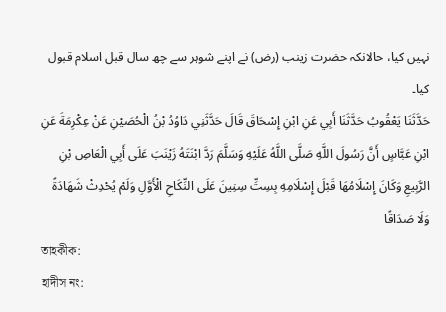نہیں کیا، حالانکہ حضرت زینب (رض) نے اپنے شوہر سے چھ سال قبل اسلام قبول کیا۔
حَدَّثَنَا يَعْقُوبُ حَدَّثَنَا أَبِي عَنِ ابْنِ إِسْحَاقَ قَالَ حَدَّثَنِي دَاوُدُ بْنُ الْحُصَيْنِ عَنْ عِكْرِمَةَ عَنِ ابْنِ عَبَّاسٍ أَنَّ رَسُولَ اللَّهِ صَلَّى اللَّهُ عَلَيْهِ وَسَلَّمَ رَدَّ ابْنَتَهُ زَيْنَبَ عَلَى أَبِي الْعَاصِ بْنِ الرَّبِيعِ وَكَانَ إِسْلَامُهَا قَبْلَ إِسْلَامِهِ بِسِتِّ سِنِينَ عَلَى النِّكَاحِ الْأَوَّلِ وَلَمْ يُحْدِثْ شَهَادَةً وَلَا صَدَاقًا
তাহকীক:
হাদীস নং: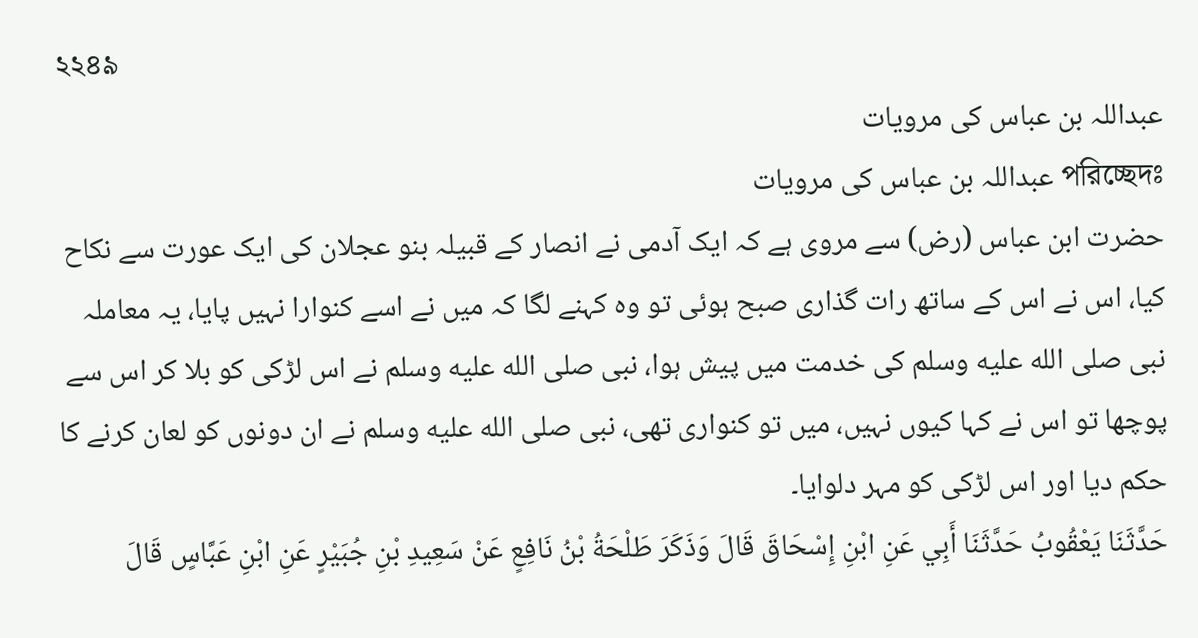২২৪৯
عبداللہ بن عباس کی مرویات
পরিচ্ছেদঃ عبداللہ بن عباس کی مرویات
حضرت ابن عباس (رض) سے مروی ہے کہ ایک آدمی نے انصار کے قبیلہ بنو عجلان کی ایک عورت سے نکاح کیا، اس نے اس کے ساتھ رات گذاری صبح ہوئی تو وہ کہنے لگا کہ میں نے اسے کنوارا نہیں پایا، یہ معاملہ نبی صلى الله عليه وسلم کی خدمت میں پیش ہوا، نبی صلى الله عليه وسلم نے اس لڑکی کو بلا کر اس سے پوچھا تو اس نے کہا کیوں نہیں، میں تو کنواری تھی، نبی صلى الله عليه وسلم نے ان دونوں کو لعان کرنے کا حکم دیا اور اس لڑکی کو مہر دلوایا۔
حَدَّثَنَا يَعْقُوبُ حَدَّثَنَا أَبِي عَنِ ابْنِ إِسْحَاقَ قَالَ وَذَكَرَ طَلْحَةُ بْنُ نَافِعٍ عَنْ سَعِيدِ بْنِ جُبَيْرٍ عَنِ ابْنِ عَبَّاسٍ قَالَ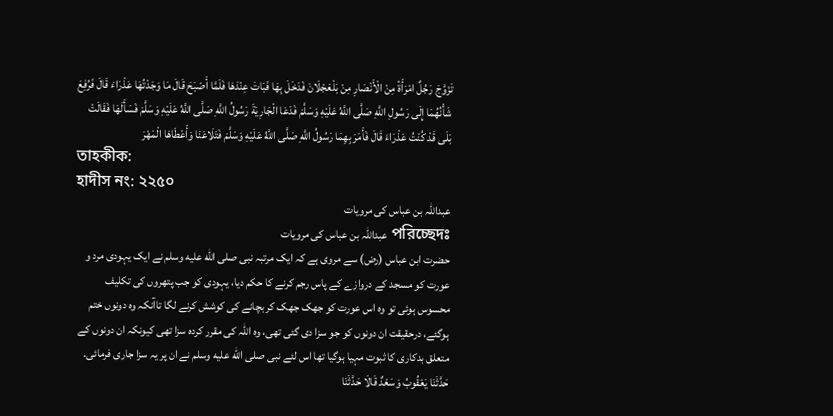تَزَوَّجَ رَجُلٌ امْرَأَةً مِنْ الْأَنْصَارِ مِنْ بَلْعَجْلَانَ فَدَخَلَ بِهَا فَبَاتَ عِنْدَهَا فَلَمَّا أَصْبَحَ قَالَ مَا وَجَدْتُهَا عَذْرَاءَ قَالَ فَرُفِعَ شَأْنُهُمَا إِلَى رَسُولِ اللَّهِ صَلَّى اللَّهُ عَلَيْهِ وَسَلَّمَ فَدَعَا الْجَارِيَةَ رَسُولُ اللَّهِ صَلَّى اللَّهُ عَلَيْهِ وَسَلَّمَ فَسَأَلَهَا فَقَالَتْ بَلَى قَدْ كُنْتُ عَذْرَاءَ قَالَ فَأَمَرَ بِهِمَا رَسُولُ اللَّهِ صَلَّى اللَّهُ عَلَيْهِ وَسَلَّمَ فَتَلَاعَنَا وَأَعْطَاهَا الْمَهْرَ
তাহকীক:
হাদীস নং: ২২৫০
عبداللہ بن عباس کی مرویات
পরিচ্ছেদঃ عبداللہ بن عباس کی مرویات
حضرت ابن عباس (رض) سے مروی ہے کہ ایک مرتبہ نبی صلى الله عليه وسلم نے ایک یہودی مرد و عورت کو مسجد کے دروازے کے پاس رجم کرنے کا حکم دیا، یہودی کو جب پتھروں کی تکلیف محسوس ہوئی تو وہ اس عورت کو جھک جھک کر بچانے کی کوشش کرنے لگا تاآنکہ وہ دونوں ختم ہوگئے، درحقیقت ان دونوں کو جو سزا دی گئی تھی، وہ اللہ کی مقرر کردہ سزا تھی کیونکہ ان دونوں کے متعلق بدکاری کا ثبوت مہیا ہوگیا تھا اس لئے نبی صلى الله عليه وسلم نے ان پر یہ سزا جاری فرمائی۔
حَدَّثَنَا يَعْقُوبُ وَسَعْدٌ قَالَا حَدَّثَنَا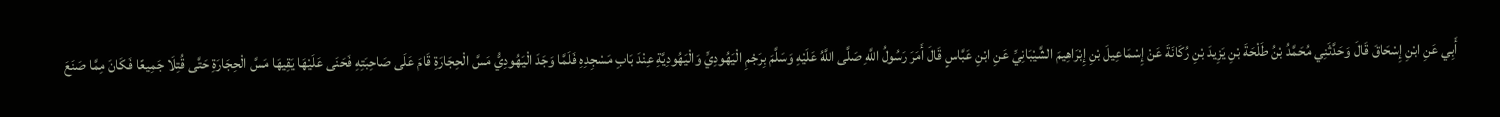أَبِي عَنِ ابْنِ إِسْحَاقَ قَالَ وَحَدَّثَنِي مُحَمَّدُ بْنُ طَلْحَةَ بْنِ يَزِيدَ بْنِ رُكَانَةَ عَنْ إِسْمَاعِيلَ بْنِ إِبْرَاهِيمَ الشَّيْبَانِيِّ عَنِ ابْنِ عَبَّاسٍ قَالَ أَمَرَ رَسُولُ اللَّهِ صَلَّى اللَّهُ عَلَيْهِ وَسَلَّمَ بِرَجْمِ الْيَهُودِيِّ وَالْيَهُودِيَّةِ عِنْدَ بَابِ مَسْجِدِهِ فَلَمَّا وَجَدَ الْيَهُودِيُّ مَسَّ الْحِجَارَةِ قَامَ عَلَى صَاحِبَتِهِ فَحَنَى عَلَيْهَا يَقِيهَا مَسَّ الْحِجَارَةِ حَتَّى قُتِلَا جَمِيعًا فَكَانَ مِمَّا صَنَعَ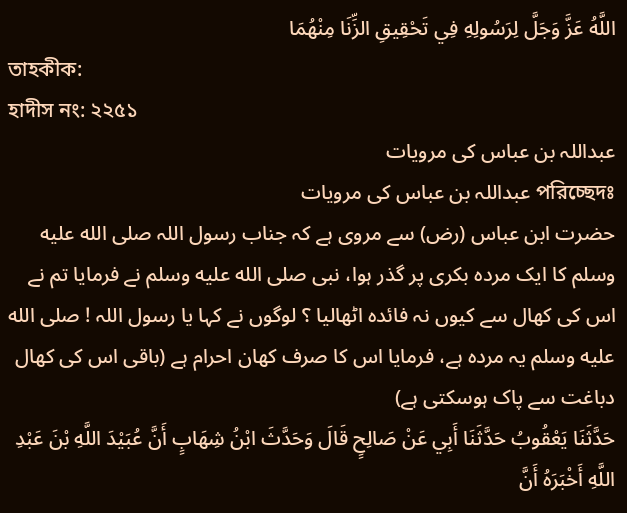اللَّهُ عَزَّ وَجَلَّ لِرَسُولِهِ فِي تَحْقِيقِ الزِّنَا مِنْهُمَا
তাহকীক:
হাদীস নং: ২২৫১
عبداللہ بن عباس کی مرویات
পরিচ্ছেদঃ عبداللہ بن عباس کی مرویات
حضرت ابن عباس (رض) سے مروی ہے کہ جناب رسول اللہ صلى الله عليه وسلم کا ایک مردہ بکری پر گذر ہوا، نبی صلى الله عليه وسلم نے فرمایا تم نے اس کی کھال سے کیوں نہ فائدہ اٹھالیا ؟ لوگوں نے کہا یا رسول اللہ ! صلى الله عليه وسلم یہ مردہ ہے، فرمایا اس کا صرف کھان احرام ہے (باقی اس کی کھال دباغت سے پاک ہوسکتی ہے)
حَدَّثَنَا يَعْقُوبُ حَدَّثَنَا أَبِي عَنْ صَالِحٍ قَالَ وَحَدَّثَ ابْنُ شِهَابٍ أَنَّ عُبَيْدَ اللَّهِ بْنَ عَبْدِ اللَّهِ أَخْبَرَهُ أَنَّ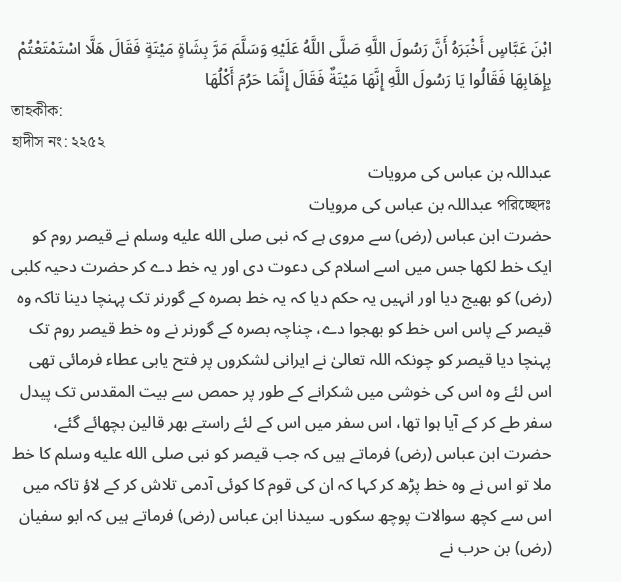ابْنَ عَبَّاسٍ أَخْبَرَهُ أَنَّ رَسُولَ اللَّهِ صَلَّى اللَّهُ عَلَيْهِ وَسَلَّمَ مَرَّ بِشَاةٍ مَيْتَةٍ فَقَالَ هَلَّا اسْتَمْتَعْتُمْ بِإِهَابِهَا فَقَالُوا يَا رَسُولَ اللَّهِ إِنَّهَا مَيْتَةٌ فَقَالَ إِنَّمَا حَرُمَ أَكْلُهَا
তাহকীক:
হাদীস নং: ২২৫২
عبداللہ بن عباس کی مرویات
পরিচ্ছেদঃ عبداللہ بن عباس کی مرویات
حضرت ابن عباس (رض) سے مروی ہے کہ نبی صلى الله عليه وسلم نے قیصر روم کو ایک خط لکھا جس میں اسے اسلام کی دعوت دی اور یہ خط دے کر حضرت دحیہ کلبی (رض) کو بھیج دیا اور انہیں یہ حکم دیا کہ یہ خط بصرہ کے گورنر تک پہنچا دینا تاکہ وہ قیصر کے پاس اس خط کو بھجوا دے، چناچہ بصرہ کے گورنر نے وہ خط قیصر روم تک پہنچا دیا قیصر کو چونکہ اللہ تعالیٰ نے ایرانی لشکروں پر فتح یابی عطاء فرمائی تھی اس لئے وہ اس کی خوشی میں شکرانے کے طور پر حمص سے بیت المقدس تک پیدل سفر طے کر کے آیا ہوا تھا، اس سفر میں اس کے لئے راستے بھر قالین بچھائے گئے، حضرت ابن عباس (رض) فرماتے ہیں کہ جب قیصر کو نبی صلى الله عليه وسلم کا خط ملا تو اس نے وہ خط پڑھ کر کہا کہ ان کی قوم کا کوئی آدمی تلاش کر کے لاؤ تاکہ میں اس سے کچھ سوالات پوچھ سکوں۔ سیدنا ابن عباس (رض) فرماتے ہیں کہ ابو سفیان (رض) بن حرب نے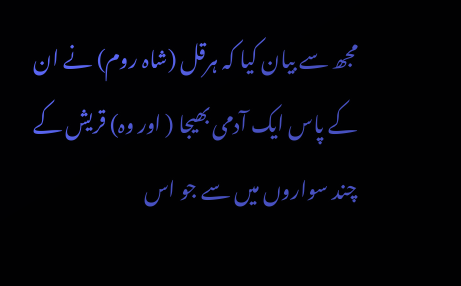مجھ سے بیان کیا کہ ہرقل (شاہ روم) نے ان کے پاس ایک آدمی بھیجا ( اور وہ) قریش کے چند سواروں میں سے جو اس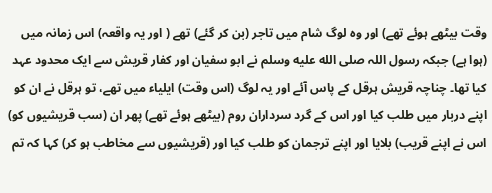وقت بیٹھے ہوئے تھے) اور وہ لوگ شام میں تاجر (بن کر گئے) تھے ( اور یہ واقعہ) اس زمانہ میں (ہوا ہے) جبکہ رسول اللہ صلى الله عليه وسلم نے ابو سفیان اور کفار قریش سے ایک محدود عہد کیا تھا۔ چناچہ قریش ہرقل کے پاس آئے اور یہ لوگ (اس وقت) ایلیاء میں تھے، تو ہرقل نے ان کو اپنے دربار میں طلب کیا اور اس کے گرد سرداران روم (بیٹھے ہوئے تھے) پھر ان (سب قریشیوں کو) اس نے اپنے قریب) بلایا اور اپنے ترجمان کو طلب کیا اور (قریشیوں سے مخاطب ہو کر) کہا کہ تم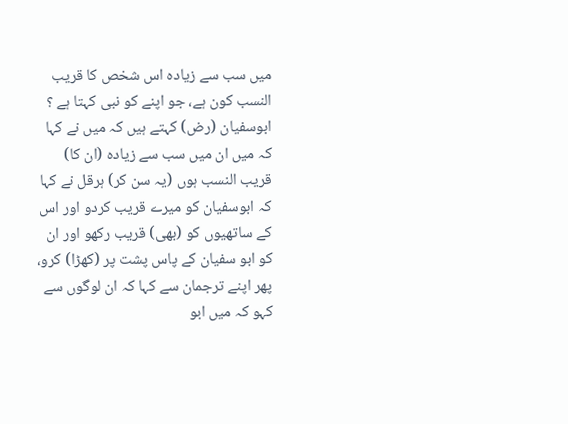میں سب سے زیادہ اس شخص کا قریب النسب کون ہے، جو اپنے کو نبی کہتا ہے ؟ ابوسفیان (رض) کہتے ہیں کہ میں نے کہا کہ میں ان میں سب سے زیادہ (ان کا) قریب النسب ہوں (یہ سن کر) ہرقل نے کہا کہ ابوسفیان کو میرے قریب کردو اور اس کے ساتھیوں کو (بھی) قریب رکھو اور ان کو ابو سفیان کے پاس پشت پر (کھڑا) کرو، پھر اپنے ترجمان سے کہا کہ ان لوگوں سے کہو کہ میں ابو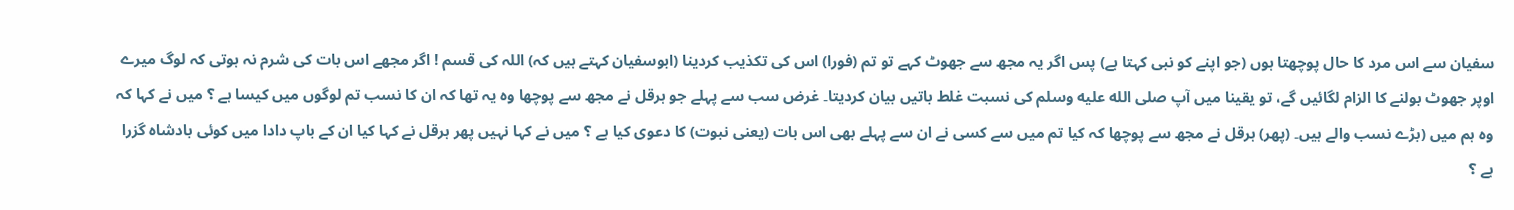سفیان سے اس مرد کا حال پوچھتا ہوں (جو اپنے کو نبی کہتا ہے) پس اگر یہ مجھ سے جھوٹ کہے تو تم (فورا) اس کی تکذیب کردینا (ابوسفیان کہتے ہیں کہ) اللہ کی قسم ! اگر مجھے اس بات کی شرم نہ ہوتی کہ لوگ میرے اوپر جھوٹ بولنے کا الزام لگائیں گے، تو یقینا میں آپ صلى الله عليه وسلم کی نسبت غلط باتیں بیان کردیتا۔ غرض سب سے پہلے جو ہرقل نے مجھ سے پوچھا وہ یہ تھا کہ ان کا نسب تم لوگوں میں کیسا ہے ؟ میں نے کہا کہ وہ ہم میں (بڑے نسب والے ہیں۔ (پھر) ہرقل نے مجھ سے پوچھا کہ کیا تم میں سے کسی نے ان سے پہلے بھی اس بات (یعنی نبوت) کا دعوی کیا ہے ؟ میں نے کہا نہیں پھر ہرقل نے کہا کیا ان کے باپ دادا میں کوئی بادشاہ گزرا ہے ؟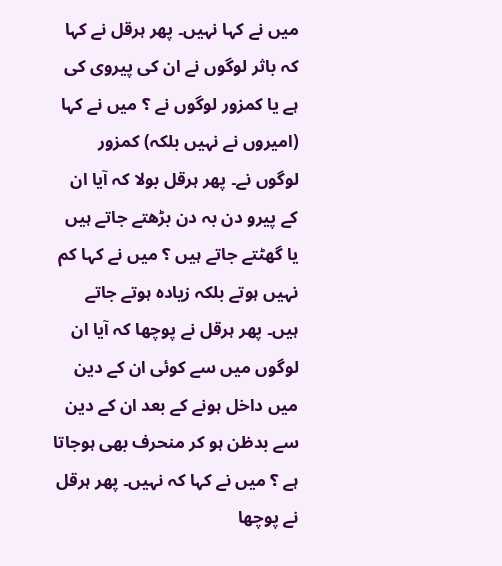میں نے کہا نہیں۔ پھر ہرقل نے کہا کہ باثر لوگوں نے ان کی پیروی کی ہے یا کمزور لوگوں نے ؟ میں نے کہا (امیروں نے نہیں بلکہ) کمزور لوگوں نے۔ پھر ہرقل بولا کہ آیا ان کے پیرو دن بہ دن بڑھتے جاتے ہیں یا گھٹتے جاتے ہیں ؟ میں نے کہا کم نہیں ہوتے بلکہ زیادہ ہوتے جاتے ہیں۔ پھر ہرقل نے پوچھا کہ آیا ان لوگوں میں سے کوئی ان کے دین میں داخل ہونے کے بعد ان کے دین سے بدظن ہو کر منحرف بھی ہوجاتا ہے ؟ میں نے کہا کہ نہیں۔ پھر ہرقل نے پوچھا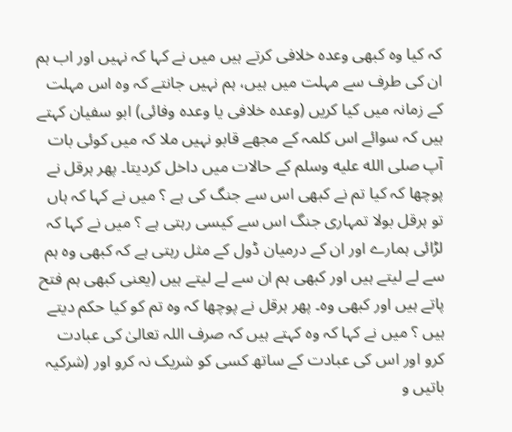کہ کیا وہ کبھی وعدہ خلافی کرتے ہیں میں نے کہا کہ نہیں اور اب ہم ان کی طرف سے مہلت میں ہیں، ہم نہیں جانتے کہ وہ اس مہلت کے زمانہ میں کیا کریں (وعدہ خلافی یا وعدہ وفائی) ابو سفیان کہتے ہیں کہ سوائے اس کلمہ کے مجھے قابو نہیں ملا کہ میں کوئی بات آپ صلى الله عليه وسلم کے حالات میں داخل کردیتا۔ پھر ہرقل نے پوچھا کہ کیا تم نے کبھی اس سے جنگ کی ہے ؟ میں نے کہا کہ ہاں تو ہرقل بولا تمہاری جنگ اس سے کیسی رہتی ہے ؟ میں نے کہا کہ لڑائی ہمارے اور ان کے درمیان ڈول کے مثل رہتی ہے کہ کبھی وہ ہم سے لے لیتے ہیں اور کبھی ہم ان سے لے لیتے ہیں (یعنی کبھی ہم فتح پاتے ہیں اور کبھی وہ۔ پھر ہرقل نے پوچھا کہ وہ تم کو کیا حکم دیتے ہیں ؟ میں نے کہا کہ وہ کہتے ہیں کہ صرف اللہ تعالیٰ کی عبادت کرو اور اس کی عبادت کے ساتھ کسی کو شریک نہ کرو اور (شرکیہ باتیں و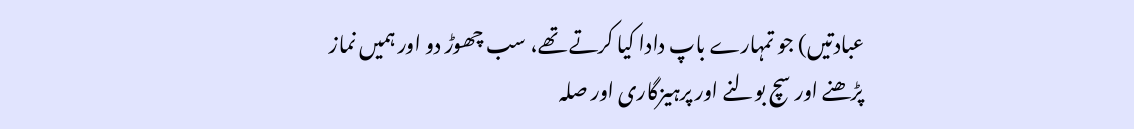عبادتیں) جو تمہارے باپ دادا کیا کرتے تھے، سب چھوڑ دو اور ہمیں نماز پڑھنے اور سچ بولنے اور پرہیزگاری اور صلہ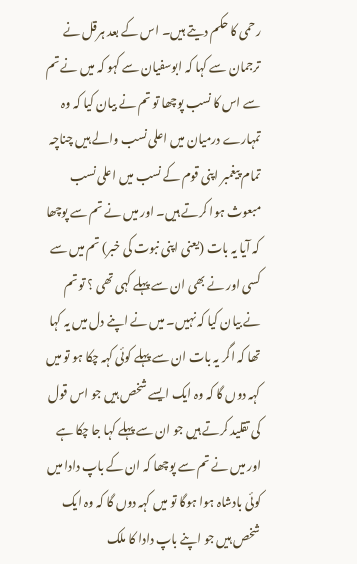رحمی کا حکم دیتے ہیں۔ اس کے بعد ہرقل نے ترجمان سے کہا کہ ابوسفیان سے کہو کہ میں نے تم سے اس کا نسب پوچھا تو تم نے بیان کیا کہ وہ تمہارے درمیان میں اعلی نسب والے ہیں چناچہ تمام پیغمبر اپنی قوم کے نسب میں اعلی نسب مبعوث ہوا کرتے ہیں۔ اور میں نے تم سے پوچھا کہ آیا یہ بات (یعنی اپنی نبوت کی خبر) تم میں سے کسی اور نے بھی ان سے پہلے کہی تھی ؟ تو تم نے بیان کیا کہ نہیں۔ میں نے اپنے دل میں یہ کہا تھا کہ اگر یہ بات ان سے پہلے کوئی کہہ چکا ہو تو میں کہہ دوں گا کہ وہ ایک ایسے شخص ہیں جو اس قول کی تقلید کرتے ہیں جو ان سے پہلے کہا جا چکا ہے اور میں نے تم سے پوچھا کہ ان کے باپ دادا میں کوئی بادشاہ ہوا ہوگا تو میں کہہ دوں گا کہ وہ ایک شخص ہیں جو اپنے باپ دادا کا ملک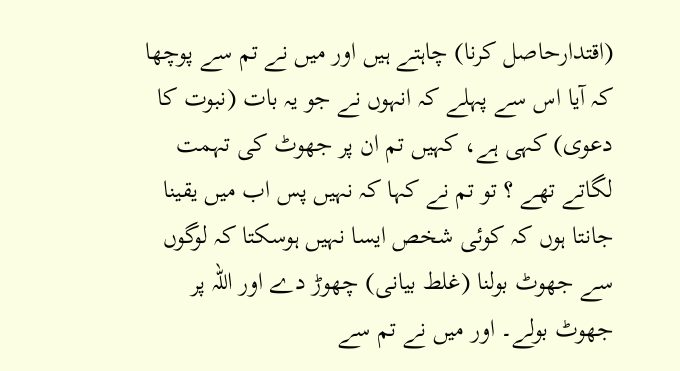(اقتدارحاصل کرنا) چاہتے ہیں اور میں نے تم سے پوچھا کہ آیا اس سے پہلے کہ انہوں نے جو یہ بات (نبوت کا دعوی) کہی ہے، کہیں تم ان پر جھوٹ کی تہمت لگاتے تھے ؟ تو تم نے کہا کہ نہیں پس اب میں یقینا جانتا ہوں کہ کوئی شخص ایسا نہیں ہوسکتا کہ لوگوں سے جھوٹ بولنا (غلط بیانی) چھوڑ دے اور اللہ پر جھوٹ بولے۔ اور میں نے تم سے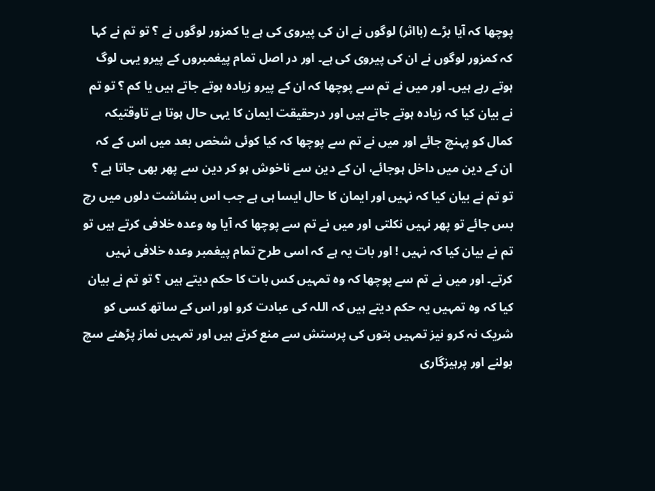پوچھا کہ آیا بڑے (بااثر) لوگوں نے ان کی پیروی کی ہے یا کمزور لوگوں نے ؟ تو تم نے کہا کہ کمزور لوگوں نے ان کی پیروی کی ہے۔ اور در اصل تمام پیغمبروں کے پیرو یہی لوگ ہوتے رہے ہیں۔ اور میں نے تم سے پوچھا کہ ان کے پیرو زیادہ ہوتے جاتے ہیں یا کم ؟ تو تم نے بیان کیا کہ زیادہ ہوتے جاتے ہیں اور درحقیقت ایمان کا یہی حال ہوتا ہے تاوقتیکہ کمال کو پہنچ جائے اور میں نے تم سے پوچھا کہ کیا کوئی شخص بعد میں اس کے کہ ان کے دین میں داخل ہوجائے، ان کے دین سے ناخوش ہو کر دین سے پھر بھی جاتا ہے ؟ تو تم نے بیان کیا کہ نہیں اور ایمان کا حال ایسا ہی ہے جب اس بشاشت دلوں میں رچ بس جائے تو پھر نہیں نکلتی اور میں نے تم سے پوچھا کہ آیا وہ وعدہ خلافی کرتے ہیں تو تم نے بیان کیا کہ نہیں ! اور بات یہ ہے کہ اسی طرح تمام پیغمبر وعدہ خلافی نہیں کرتے۔ اور میں نے تم سے پوچھا کہ وہ تمہیں کس بات کا حکم دیتے ہیں ؟ تو تم نے بیان کیا کہ وہ تمہیں یہ حکم دیتے ہیں کہ اللہ کی عبادت کرو اور اس کے ساتھ کسی کو شریک نہ کرو نیز تمہیں بتوں کی پرستش سے منع کرتے ہیں اور تمہیں نماز پڑھنے سچ بولنے اور پرہیزگاری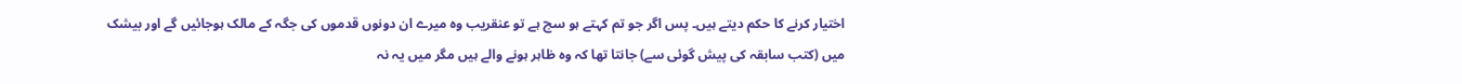اختیار کرنے کا حکم دیتے ہیں۔ پس اگر جو تم کہتے ہو سچ ہے تو عنقریب وہ میرے ان دونوں قدموں کی جگہ کے مالک ہوجائیں گے اور بیشک میں (کتب سابقہ کی پیش گوئی سے) جانتا تھا کہ وہ ظاہر ہونے والے ہیں مگر میں یہ نہ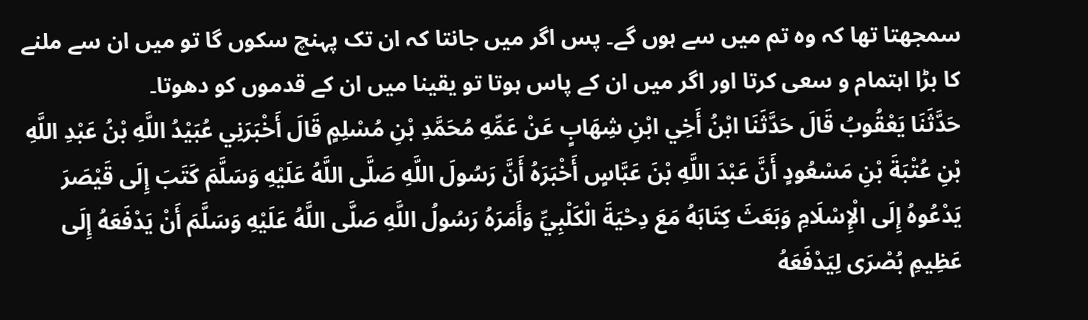سمجھتا تھا کہ وہ تم میں سے ہوں گے۔ پس اگر میں جانتا کہ ان تک پہنچ سکوں گا تو میں ان سے ملنے کا بڑا اہتمام و سعی کرتا اور اگر میں ان کے پاس ہوتا تو یقینا میں ان کے قدموں کو دھوتا۔
حَدَّثَنَا يَعْقُوبُ قَالَ حَدَّثَنَا ابْنُ أَخِي ابْنِ شِهَابٍ عَنْ عَمِّهِ مُحَمَّدِ بْنِ مُسْلِمٍ قَالَ أَخْبَرَنِي عُبَيْدُ اللَّهِ بْنُ عَبْدِ اللَّهِ بْنِ عُتْبَةَ بْنِ مَسْعُودٍ أَنَّ عَبْدَ اللَّهِ بْنَ عَبَّاسٍ أَخْبَرَهُ أَنَّ رَسُولَ اللَّهِ صَلَّى اللَّهُ عَلَيْهِ وَسَلَّمَ كَتَبَ إِلَى قَيْصَرَ يَدْعُوهُ إِلَى الْإِسْلَامِ وَبَعَثَ كِتَابَهُ مَعَ دِحْيَةَ الْكَلْبِيِّ وَأَمَرَهُ رَسُولُ اللَّهِ صَلَّى اللَّهُ عَلَيْهِ وَسَلَّمَ أَنْ يَدْفَعَهُ إِلَى عَظِيمِ بُصْرَى لِيَدْفَعَهُ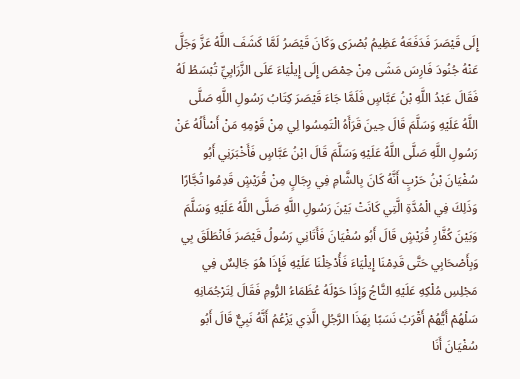إِلَى قَيْصَرَ فَدَفَعَهُ عَظِيمُ بُصْرَى وَكَانَ قَيْصَرُ لَمَّا كَشَفَ اللَّهُ عَزَّ وَجَلَّ عَنْهُ جُنُودَ فَارِسَ مَشَى مِنْ حِمْصَ إِلَى إِيلْيَاءَ عَلَى الزَّرَابِيِّ تُبْسَطُ لَهُ فَقَالَ عَبْدُ اللَّهِ بْنُ عَبَّاسٍ فَلَمَّا جَاءَ قَيْصَرَ كِتَابُ رَسُولِ اللَّهِ صَلَّى اللَّهُ عَلَيْهِ وَسَلَّمَ قَالَ حِينَ قَرَأَهُ الْتَمِسُوا لِي مِنْ قَوْمِهِ مَنْ أَسْأَلُهُ عَنْ رَسُولِ اللَّهِ صَلَّى اللَّهُ عَلَيْهِ وَسَلَّمَ قَالَ ابْنُ عَبَّاسٍ فَأَخْبَرَنِي أَبُو سُفْيَانَ بْنُ حَرْبٍ أَنَّهُ كَانَ بِالشَّامِ فِي رِجَالٍ مِنْ قُرَيْشٍ قَدِمُوا تُجَّارًا وَذَلِكَ فِي الْمُدَّةِ الَّتِي كَانَتْ بَيْنَ رَسُولِ اللَّهِ صَلَّى اللَّهُ عَلَيْهِ وَسَلَّمَ وَبَيْنَ كُفَّارِ قُرَيْشٍ قَالَ أَبُو سُفْيَانَ فَأَتَانِي رَسُولُ قَيْصَرَ فَانْطَلَقَ بِي وَبِأَصْحَابِي حَتَّى قَدِمْنَا إِيلْيَاءَ فَأُدْخِلْنَا عَلَيْهِ فَإِذَا هُوَ جَالِسٌ فِي مَجْلِسِ مُلْكِهِ عَلَيْهِ التَّاجُ وَإِذَا حَوْلَهُ عُظَمَاءُ الرُّومِ فَقَالَ لِتَرْجُمَانِهِ سَلْهُمْ أَيُّهُمْ أَقْرَبُ نَسَبًا بِهَذَا الرَّجُلِ الَّذِي يَزْعُمُ أَنَّهُ نَبِيٌّ قَالَ أَبُو سُفْيَانَ أَنَا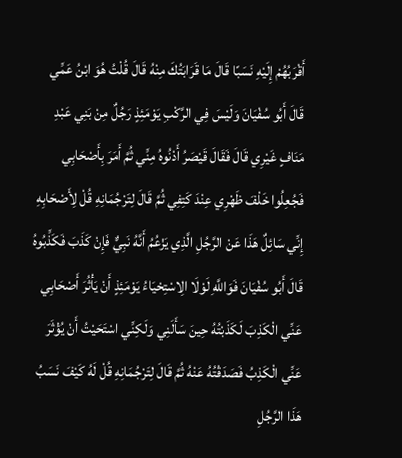أَقْرَبُهُمْ إِلَيْهِ نَسَبًا قَالَ مَا قَرَابَتُكَ مِنْهُ قَالَ قُلْتُ هُوَ ابْنُ عَمِّي قَالَ أَبُو سُفْيَانَ وَلَيْسَ فِي الرَّكْبِ يَوْمَئِذٍ رَجُلٌ مِنْ بَنِي عَبْدِ مَنَافٍ غَيْرِي قَالَ فَقَالَ قَيْصَرُ أَدْنُوهُ مِنِّي ثُمَّ أَمَرَ بِأَصْحَابِي فَجُعِلُوا خَلْفَ ظَهْرِي عِنْدَ كَتِفِي ثُمَّ قَالَ لِتَرْجُمَانِهِ قُلْ لِأَصْحَابِهِ إِنِّي سَائِلٌ هَذَا عَنْ الرَّجُلِ الَّذِي يَزْعُمُ أَنَّهُ نَبِيٌّ فَإِنْ كَذَبَ فَكَذِّبُوهُ قَالَ أَبُو سُفْيَانَ فَوَاللَّهِ لَوْلَا الِاسْتِحْيَاءُ يَوْمَئِذٍ أَنْ يَأْثُرَ أَصْحَابِي عَنِّي الْكَذِبَ لَكَذَبْتُهُ حِينَ سَأَلَنِي وَلَكِنِّي اسْتَحَيْتُ أَنْ يُؤْثَرَ عَنِّي الْكَذِبُ فَصَدَقْتُهُ عَنْهُ ثُمَّ قَالَ لِتَرْجُمَانِهِ قُلْ لَهُ كَيْفَ نَسَبُ هَذَا الرَّجُلِ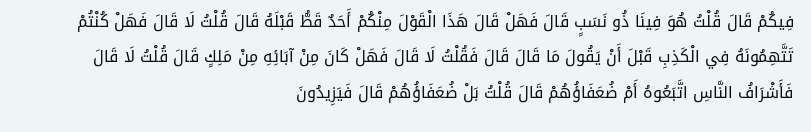فِيكُمْ قَالَ قُلْتُ هُوَ فِينَا ذُو نَسَبٍ قَالَ فَهَلْ قَالَ هَذَا الْقَوْلَ مِنْكُمْ أَحَدٌ قَطُّ قَبْلَهُ قَالَ قُلْتُ لَا قَالَ فَهَلْ كُنْتُمْ تَتَّهِمُونَهُ فِي الْكَذِبِ قَبْلَ أَنْ يَقُولَ مَا قَالَ قَالَ فَقُلْتُ لَا قَالَ فَهَلْ كَانَ مِنْ آبَائِهِ مِنْ مَلِكٍ قَالَ قُلْتُ لَا قَالَ فَأَشْرَافُ النَّاسِ اتَّبَعُوهُ أَمْ ضُعَفَاؤُهُمْ قَالَ قُلْتُ بَلْ ضُعَفَاؤُهُمْ قَالَ فَيَزِيدُونَ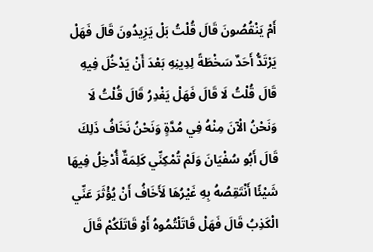أَمْ يَنْقُصُونَ قَالَ قُلْتُ بَلْ يَزِيدُونَ قَالَ فَهَلْ يَرْتَدُّ أَحَدٌ سَخْطَةً لِدِينِهِ بَعْدَ أَنْ يَدْخُلَ فِيهِ قَالَ قُلْتُ لَا قَالَ فَهَلْ يَغْدِرُ قَالَ قُلْتُ لَا وَنَحْنُ الْآنَ مِنْهُ فِي مُدَّةٍ وَنَحْنُ نَخَافُ ذَلِكَ قَالَ أَبُو سُفْيَانَ وَلَمْ تُمْكِنِّي كَلِمَةٌ أُدْخِلُ فِيهَا شَيْئًا أَنْتَقِصُهُ بِهِ غَيْرُهَا لَأَخَافُ أَنْ يُؤْثَرَ عَنِّي الْكَذِبُ قَالَ فَهَلْ قَاتَلْتُمُوهُ أَوْ قَاتَلَكُمْ قَالَ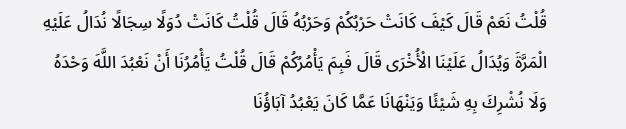قُلْتُ نَعَمْ قَالَ كَيْفَ كَانَتْ حَرْبُكُمْ وَحَرْبُهُ قَالَ قُلْتُ كَانَتْ دُوَلًا سِجَالًا نُدَالُ عَلَيْهِ الْمَرَّةَ وَيُدَالُ عَلَيْنَا الْأُخْرَى قَالَ فَبِمَ يَأْمُرُكُمْ قَالَ قُلْتُ يَأْمُرُنَا أَنْ نَعْبُدَ اللَّهَ وَحْدَهُ وَلَا نُشْرِكَ بِهِ شَيْئًا وَيَنْهَانَا عَمَّا كَانَ يَعْبُدُ آبَاؤُنَا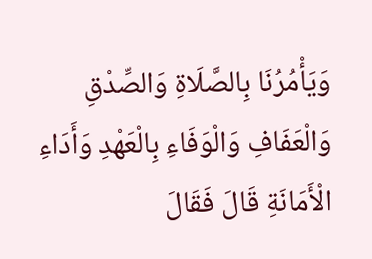وَيَأْمُرُنَا بِالصَّلَاةِ وَالصِّدْقِ وَالْعَفَافِ وَالْوَفَاءِ بِالْعَهْدِ وَأَدَاءِ الْأَمَانَةِ قَالَ فَقَالَ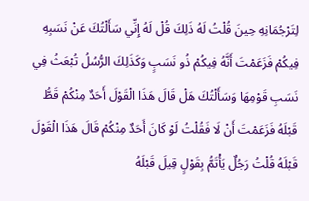لِتَرْجُمَانِهِ حِينَ قُلْتُ لَهُ ذَلِكَ قُلْ لَهُ إِنِّي سَأَلْتُكَ عَنْ نَسَبِهِ فِيكُمْ فَزَعَمْتَ أَنَّهُ فِيكُمْ ذُو نَسَبٍ وَكَذَلِكَ الرُّسُلُ تُبْعَثُ فِي نَسَبِ قَوْمِهَا وَسَأَلْتُكَ هَلْ قَالَ هَذَا الْقَوْلَ أَحَدٌ مِنْكُمْ قَطُّ قَبْلَهُ فَزَعَمْتَ أَنْ لَا فَقُلْتُ لَوْ كَانَ أَحَدٌ مِنْكُمْ قَالَ هَذَا الْقَوْلَ قَبْلَهُ قُلْتُ رَجُلٌ يَأْتَمُّ بِقَوْلٍ قِيلَ قَبْلَهُ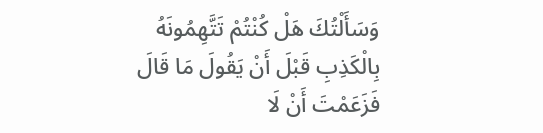وَسَأَلْتُكَ هَلْ كُنْتُمْ تَتَّهِمُونَهُ بِالْكَذِبِ قَبْلَ أَنْ يَقُولَ مَا قَالَ فَزَعَمْتَ أَنْ لَا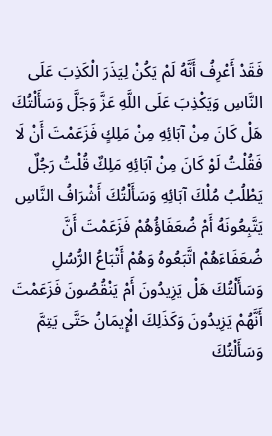فَقَدْ أَعْرِفُ أَنَّهُ لَمْ يَكُنْ لِيَذَرَ الْكَذِبَ عَلَى النَّاسِ وَيَكْذِبَ عَلَى اللَّهِ عَزَّ وَجَلَّ وَسَأَلْتُكَ هَلْ كَانَ مِنْ آبَائِهِ مِنْ مَلِكٍ فَزَعَمْتَ أَنْ لَا فَقُلْتُ لَوْ كَانَ مِنْ آبَائِهِ مَلِكٌ قُلْتُ رَجُلٌ يَطْلُبُ مُلْكَ آبَائِهِ وَسَأَلْتُكَ أَشْرَافُ النَّاسِ يَتَّبِعُونَهُ أَمْ ضُعَفَاؤُهُمْ فَزَعَمْتَ أَنَّ ضُعَفَاءَهُمْ اتَّبَعُوهُ وَهُمْ أَتْبَاعُ الرُّسُلِ وَسَأَلْتُكَ هَلْ يَزِيدُونَ أَمْ يَنْقُصُونَ فَزَعَمْتَ أَنَّهُمْ يَزِيدُونَ وَكَذَلِكَ الْإِيمَانُ حَتَّى يَتِمَّ وَسَأَلْتُكَ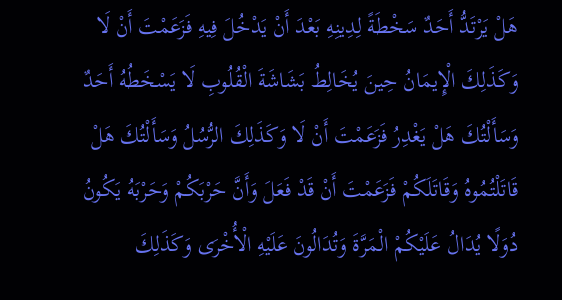هَلْ يَرْتَدُّ أَحَدٌ سَخْطَةً لِدِينِهِ بَعْدَ أَنْ يَدْخُلَ فِيهِ فَزَعَمْتَ أَنْ لَا وَكَذَلِكَ الْإِيمَانُ حِينَ يُخَالِطُ بَشَاشَةَ الْقُلُوبِ لَا يَسْخَطُهُ أَحَدٌ وَسَأَلْتُكَ هَلْ يَغْدِرُ فَزَعَمْتَ أَنْ لَا وَكَذَلِكَ الرُّسُلُ وَسَأَلْتُكَ هَلْ قَاتَلْتُمُوهُ وَقَاتَلَكُمْ فَزَعَمْتَ أَنْ قَدْ فَعَلَ وَأَنَّ حَرْبَكُمْ وَحَرْبَهُ يَكُونُ دُوَلًا يُدَالُ عَلَيْكُمْ الْمَرَّةَ وَتُدَالُونَ عَلَيْهِ الْأُخْرَى وَكَذَلِكَ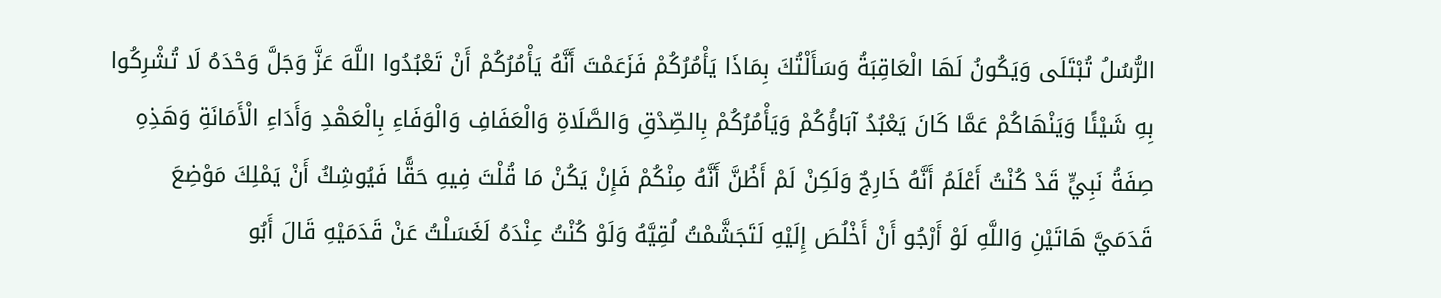الرُّسُلُ تُبْتَلَى وَيَكُونُ لَهَا الْعَاقِبَةُ وَسَأَلْتُكَ بِمَاذَا يَأْمُرُكُمْ فَزَعَمْتَ أَنَّهُ يَأْمُرُكُمْ أَنْ تَعْبُدُوا اللَّهَ عَزَّ وَجَلَّ وَحْدَهُ لَا تُشْرِكُوا بِهِ شَيْئًا وَيَنْهَاكُمْ عَمَّا كَانَ يَعْبُدُ آبَاؤُكُمْ وَيَأْمُرُكُمْ بِالصِّدْقِ وَالصَّلَاةِ وَالْعَفَافِ وَالْوَفَاءِ بِالْعَهْدِ وَأَدَاءِ الْأَمَانَةِ وَهَذِهِ صِفَةُ نَبِيٍّ قَدْ كُنْتُ أَعْلَمُ أَنَّهُ خَارِجٌ وَلَكِنْ لَمْ أَظُنَّ أَنَّهُ مِنْكُمْ فَإِنْ يَكُنْ مَا قُلْتَ فِيهِ حَقًّا فَيُوشِكُ أَنْ يَمْلِكَ مَوْضِعَ قَدَمَيَّ هَاتَيْنِ وَاللَّهِ لَوْ أَرْجُو أَنْ أَخْلُصَ إِلَيْهِ لَتَجَشَّمْتُ لُقِيَّهُ وَلَوْ كُنْتُ عِنْدَهُ لَغَسَلْتُ عَنْ قَدَمَيْهِ قَالَ أَبُو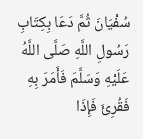سُفْيَانَ ثُمَّ دَعَا بِكِتَابِ رَسُولِ اللَّهِ صَلَّى اللَّهُ عَلَيْهِ وَسَلَّمَ فَأَمَرَ بِهِ فَقُرِئَ فَإِذَا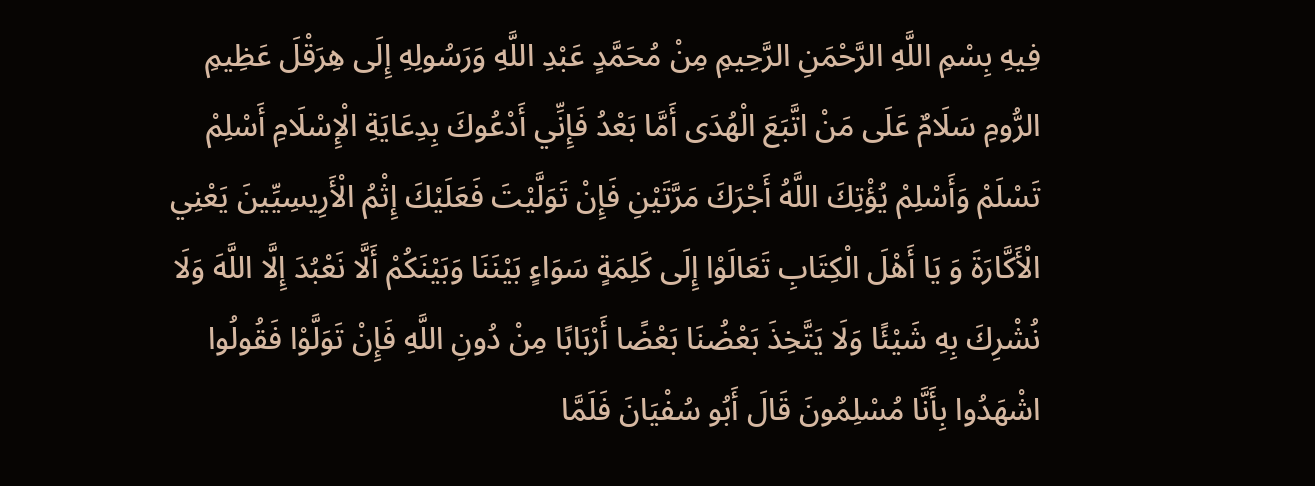فِيهِ بِسْمِ اللَّهِ الرَّحْمَنِ الرَّحِيمِ مِنْ مُحَمَّدٍ عَبْدِ اللَّهِ وَرَسُولِهِ إِلَى هِرَقْلَ عَظِيمِ الرُّومِ سَلَامٌ عَلَى مَنْ اتَّبَعَ الْهُدَى أَمَّا بَعْدُ فَإِنِّي أَدْعُوكَ بِدِعَايَةِ الْإِسْلَامِ أَسْلِمْ تَسْلَمْ وَأَسْلِمْ يُؤْتِكَ اللَّهُ أَجْرَكَ مَرَّتَيْنِ فَإِنْ تَوَلَّيْتَ فَعَلَيْكَ إِثْمُ الْأَرِيسِيِّينَ يَعْنِي الْأَكَّارَةَ وَ يَا أَهْلَ الْكِتَابِ تَعَالَوْا إِلَى كَلِمَةٍ سَوَاءٍ بَيْنَنَا وَبَيْنَكُمْ أَلَّا نَعْبُدَ إِلَّا اللَّهَ وَلَا نُشْرِكَ بِهِ شَيْئًا وَلَا يَتَّخِذَ بَعْضُنَا بَعْضًا أَرْبَابًا مِنْ دُونِ اللَّهِ فَإِنْ تَوَلَّوْا فَقُولُوا اشْهَدُوا بِأَنَّا مُسْلِمُونَ قَالَ أَبُو سُفْيَانَ فَلَمَّا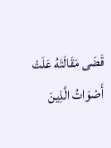قَضَى مَقَالَتَهُ عَلَتْ أَصْوَاتُ الَّذِينَ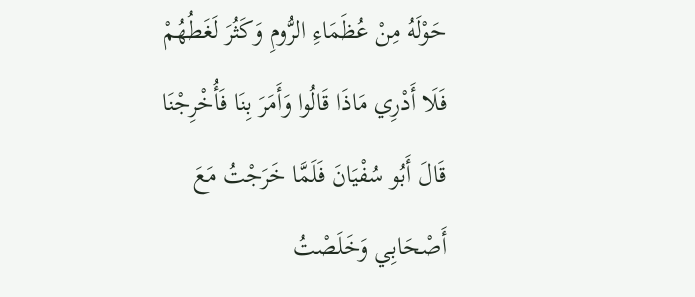حَوْلَهُ مِنْ عُظَمَاءِ الرُّومِ وَكَثُرَ لَغَطُهُمْ فَلَا أَدْرِي مَاذَا قَالُوا وَأَمَرَ بِنَا فَأُخْرِجْنَا قَالَ أَبُو سُفْيَانَ فَلَمَّا خَرَجْتُ مَعَ أَصْحَابِي وَخَلَصْتُ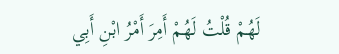لَهُمْ قُلْتُ لَهُمْ أَمِرَ أَمْرُ ابْنِ أَبِي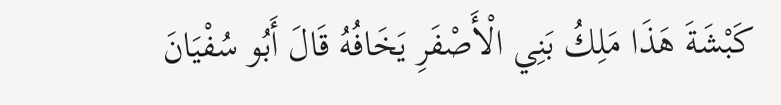كَبْشَةَ هَذَا مَلِكُ بَنِي الْأَصْفَرِ يَخَافُهُ قَالَ أَبُو سُفْيَانَ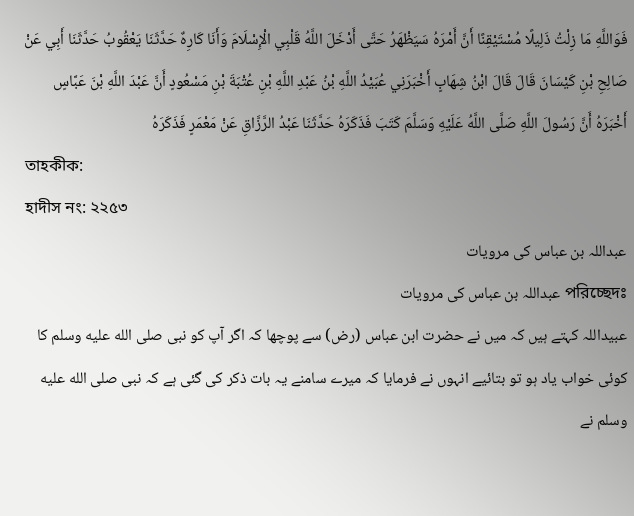فَوَاللَّهِ مَا زِلْتُ ذَلِيلًا مُسْتَيْقِنًا أَنَّ أَمْرَهُ سَيَظْهَرُ حَتَّى أَدْخَلَ اللَّهُ قَلْبِي الْإِسْلَامَ وَأَنَا كَارِهٌ حَدَّثَنَا يَعْقُوبُ حَدَّثَنَا أَبِي عَنْ صَالِحِ بْنِ كَيْسَانَ قَالَ قَالَ ابْنُ شِهَابٍ أَخْبَرَنِي عُبَيْدُ اللَّهِ بْنُ عَبْدِ اللَّهِ بْنِ عُتْبَةَ بْنِ مَسْعُودٍ أَنَّ عَبْدَ اللَّهِ بْنَ عَبَّاسٍ أَخْبَرَهُ أَنَّ رَسُولَ اللَّهِ صَلَّى اللَّهُ عَلَيْهِ وَسَلَّمَ كَتَبَ فَذَكَرَهُ حَدَّثَنَا عَبْدُ الرَّزَّاقِ عَنْ مَعْمَرٍ فَذَكَرَهُ
তাহকীক:
হাদীস নং: ২২৫৩
عبداللہ بن عباس کی مرویات
পরিচ্ছেদঃ عبداللہ بن عباس کی مرویات
عبیداللہ کہتے ہیں کہ میں نے حضرت ابن عباس (رض) سے پوچھا کہ اگر آپ کو نبی صلى الله عليه وسلم کا کوئی خواب یاد ہو تو بتائیے انہوں نے فرمایا کہ میرے سامنے یہ بات ذکر کی گئی ہے کہ نبی صلى الله عليه وسلم نے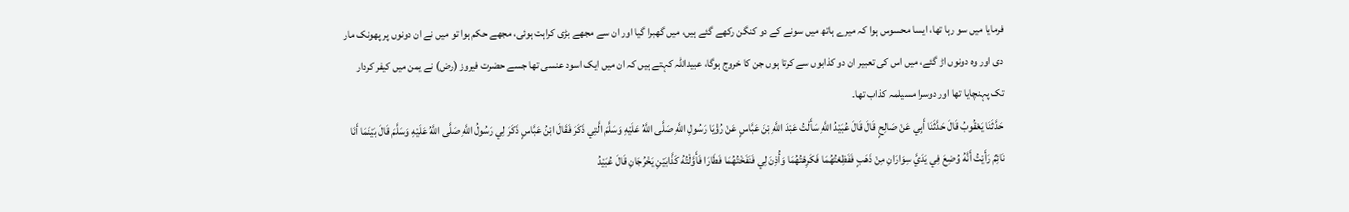فرمایا میں سو رہا تھا، ایسا محسوس ہوا کہ میرے ہاتھ میں سونے کے دو کنگن رکھے گئے ہیں، میں گھبرا گیا اور ان سے مجھے بڑی کراہت ہوئی، مجھے حکم ہوا تو میں نے ان دونوں پر پھونک مار دی اور وہ دونوں اڑ گئے، میں اس کی تعبیر ان دو کذابوں سے کرتا ہوں جن کا خروج ہوگا، عبیداللہ کہتے ہیں کہ ان میں ایک اسود عنسی تھا جسے حضرت فیروز (رض) نے یمن میں کیفر کردار تک پہنچایا تھا اور دوسرا مسیلمہ کذاب تھا۔
حَدَّثَنَا يَعْقُوبُ قَالَ حَدَّثَنَا أَبِي عَنْ صَالِحٍ قَالَ قَالَ عُبَيْدُ اللَّهِ سَأَلْتُ عَبْدَ اللَّهِ بْنَ عَبَّاسٍ عَنْ رُؤْيَا رَسُولِ اللَّهِ صَلَّى اللَّهُ عَلَيْهِ وَسَلَّمَ الَّتِي ذَكَرَ فَقَالَ ابْنُ عَبَّاسٍ ذَكَرَ لِي رَسُولُ اللَّهِ صَلَّى اللَّهُ عَلَيْهِ وَسَلَّمَ قَالَ بَيْنَمَا أَنَا نَائِمٌ رَأَيْتُ أَنَّهُ وُضِعَ فِي يَدَيَّ سِوَارَانِ مِنْ ذَهَبٍ فَفَظِعْتُهُمَا فَكَرِهْتُهُمَا وَأُذِنَ لِي فَنَفَخْتُهُمَا فَطَارَا فَأَوَّلْتُهُ كَذَّابَيْنِ يَخْرُجَانِ قَالَ عُبَيْدُ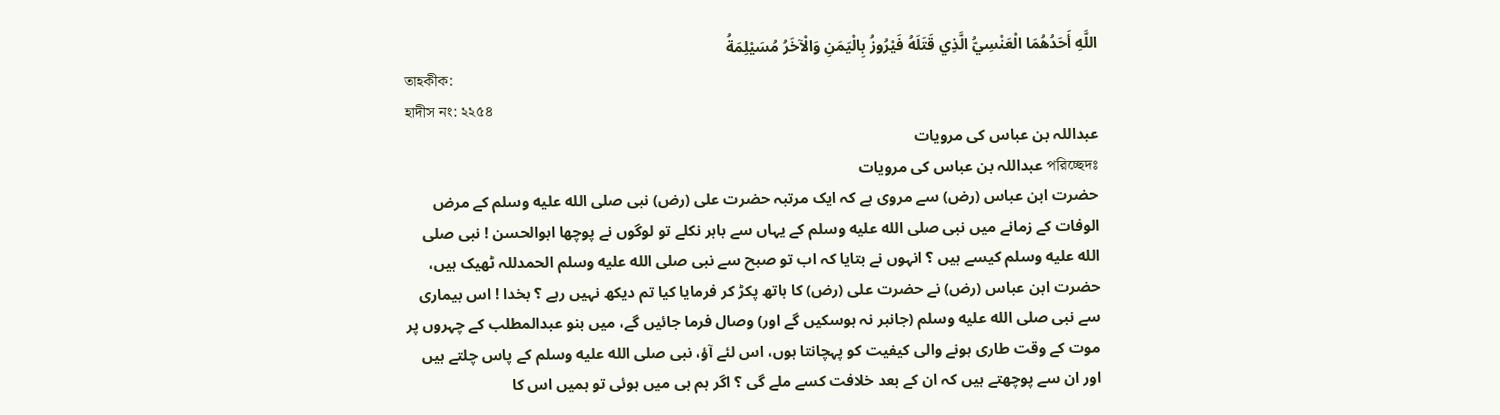اللَّهِ أَحَدُهُمَا الْعَنْسِيُّ الَّذِي قَتَلَهُ فَيْرُوزُ بِالْيَمَنِ وَالْآخَرُ مُسَيْلِمَةُ
তাহকীক:
হাদীস নং: ২২৫৪
عبداللہ بن عباس کی مرویات
পরিচ্ছেদঃ عبداللہ بن عباس کی مرویات
حضرت ابن عباس (رض) سے مروی ہے کہ ایک مرتبہ حضرت علی (رض) نبی صلى الله عليه وسلم کے مرض الوفات کے زمانے میں نبی صلى الله عليه وسلم کے یہاں سے باہر نکلے تو لوگوں نے پوچھا ابوالحسن ! نبی صلى الله عليه وسلم کیسے ہیں ؟ انہوں نے بتایا کہ اب تو صبح سے نبی صلى الله عليه وسلم الحمدللہ ٹھیک ہیں، حضرت ابن عباس (رض) نے حضرت علی (رض) کا ہاتھ پکڑ کر فرمایا کیا تم دیکھ نہیں رہے ؟ بخدا ! اس بیماری سے نبی صلى الله عليه وسلم (جانبر نہ ہوسکیں گے اور) وصال فرما جائیں گے، میں بنو عبدالمطلب کے چہروں پر موت کے وقت طاری ہونے والی کیفیت کو پہچانتا ہوں، اس لئے آؤ، نبی صلى الله عليه وسلم کے پاس چلتے ہیں اور ان سے پوچھتے ہیں کہ ان کے بعد خلافت کسے ملے گی ؟ اگر ہم ہی میں ہوئی تو ہمیں اس کا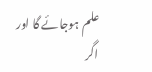علم ہوجائے گا اور اگر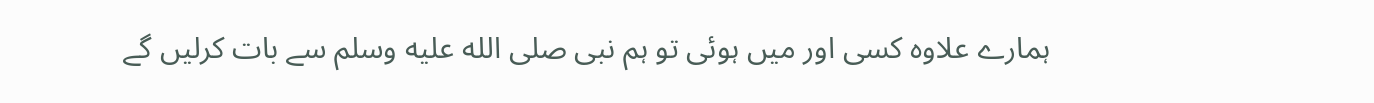ہمارے علاوہ کسی اور میں ہوئی تو ہم نبی صلى الله عليه وسلم سے بات کرلیں گے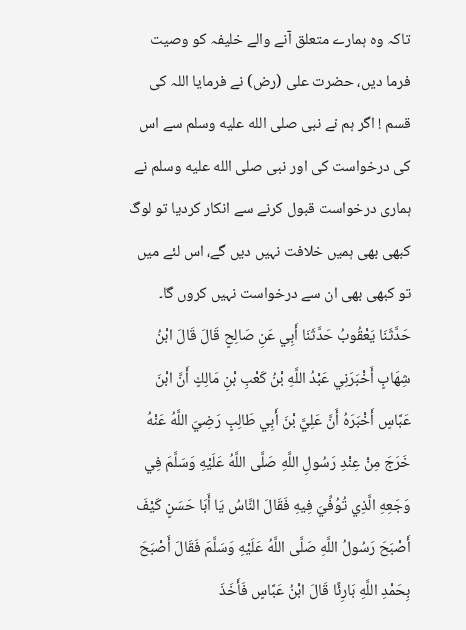تاکہ وہ ہمارے متعلق آنے والے خلیفہ کو وصیت فرما دیں، حضرت علی (رض) نے فرمایا اللہ کی قسم ! اگر ہم نے نبی صلى الله عليه وسلم سے اس کی درخواست کی اور نبی صلى الله عليه وسلم نے ہماری درخواست قبول کرنے سے انکار کردیا تو لوگ کبھی بھی ہمیں خلافت نہیں دیں گے، اس لئے میں تو کبھی بھی ان سے درخواست نہیں کروں گا۔
حَدَّثَنَا يَعْقُوبُ حَدَّثَنَا أَبِي عَنِ صَالِحٍ قَالَ قَالَ ابْنُ شِهَابٍ أَخْبَرَنِي عَبْدُ اللَّهِ بْنُ كَعْبِ بْنِ مَالِكٍ أَنَّ ابْنَ عَبَّاسٍ أَخْبَرَهُ أَنَّ عَلِيَّ بْنَ أَبِي طَالِبٍ رَضِيَ اللَّهُ عَنْهُ خَرَجَ مِنْ عِنْدِ رَسُولِ اللَّهِ صَلَّى اللَّهُ عَلَيْهِ وَسَلَّمَ فِي وَجَعِهِ الَّذِي تُوُفِّيَ فِيهِ فَقَالَ النَّاسُ يَا أَبَا حَسَنٍ كَيْفَ أَصْبَحَ رَسُولُ اللَّهِ صَلَّى اللَّهُ عَلَيْهِ وَسَلَّمَ فَقَالَ أَصْبَحَ بِحَمْدِ اللَّهِ بَارِئًا قَالَ ابْنُ عَبَّاسٍ فَأَخَذَ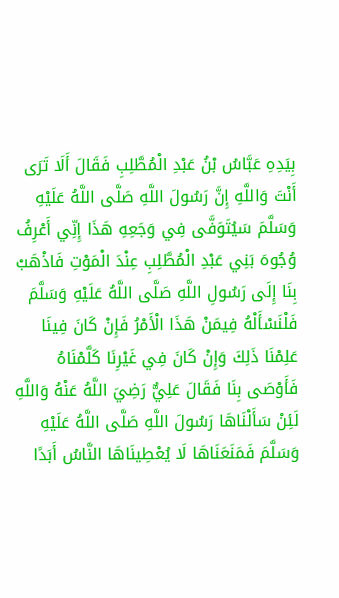بِيَدِهِ عَبَّاسُ بْنُ عَبْدِ الْمُطَّلِبِ فَقَالَ أَلَا تَرَى أَنْتَ وَاللَّهِ إِنَّ رَسُولَ اللَّهِ صَلَّى اللَّهُ عَلَيْهِ وَسَلَّمَ سَيُتَوَفَّى فِي وَجَعِهِ هَذَا إِنِّي أَعْرِفُ وُجُوهَ بَنِي عَبْدِ الْمُطَّلِبِ عِنْدَ الْمَوْتِ فَاذْهَبْ بِنَا إِلَى رَسُولِ اللَّهِ صَلَّى اللَّهُ عَلَيْهِ وَسَلَّمَ فَلْنَسْأَلْهُ فِيمَنْ هَذَا الْأَمْرُ فَإِنْ كَانَ فِينَا عَلِمْنَا ذَلِكَ وَإِنْ كَانَ فِي غَيْرِنَا كَلَّمْنَاهُ فَأَوْصَى بِنَا فَقَالَ عَلِيٌّ رَضِيَ اللَّهُ عَنْهُ وَاللَّهِ لَئِنْ سَأَلْنَاهَا رَسُولَ اللَّهِ صَلَّى اللَّهُ عَلَيْهِ وَسَلَّمَ فَمَنَعَنَاهَا لَا يُعْطِينَاهَا النَّاسُ أَبَدًا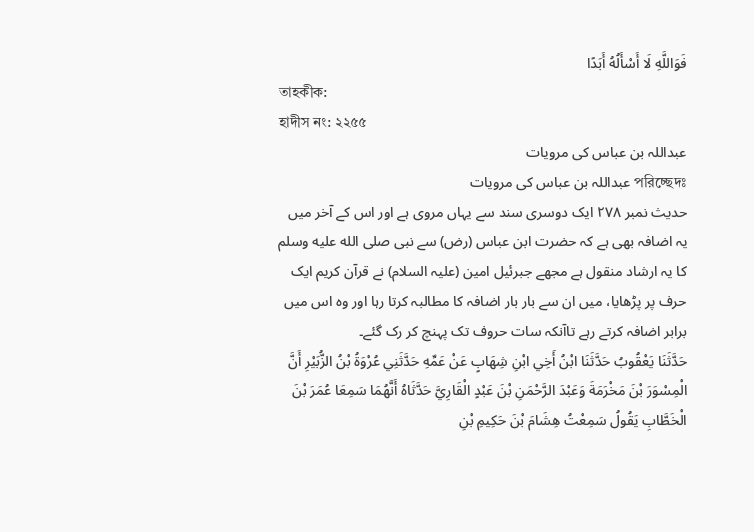فَوَاللَّهِ لَا أَسْأَلُهُ أَبَدًا
তাহকীক:
হাদীস নং: ২২৫৫
عبداللہ بن عباس کی مرویات
পরিচ্ছেদঃ عبداللہ بن عباس کی مرویات
حدیث نمبر ٢٧٨ ایک دوسری سند سے یہاں مروی ہے اور اس کے آخر میں یہ اضافہ بھی ہے کہ حضرت ابن عباس (رض) سے نبی صلى الله عليه وسلم کا یہ ارشاد منقول ہے مجھے جبرئیل امین (علیہ السلام) نے قرآن کریم ایک حرف پر پڑھایا، میں ان سے بار بار اضافہ کا مطالبہ کرتا رہا اور وہ اس میں برابر اضافہ کرتے رہے تاآنکہ سات حروف تک پہنچ کر رک گئے۔
حَدَّثَنَا يَعْقُوبُ حَدَّثَنَا ابْنُ أَخِي ابْنِ شِهَابٍ عَنْ عَمِّهِ حَدَّثَنِي عُرْوَةُ بْنُ الزُّبَيْرِ أَنَّ الْمِسْوَرَ بْنَ مَخْرَمَةَ وَعَبْدَ الرَّحْمَنِ بْنَ عَبْدٍ الْقَارِيَّ حَدَّثَاهُ أَنَّهُمَا سَمِعَا عُمَرَ بْنَ الْخَطَّابِ يَقُولُ سَمِعْتُ هِشَامَ بْنَ حَكِيمِ بْنِ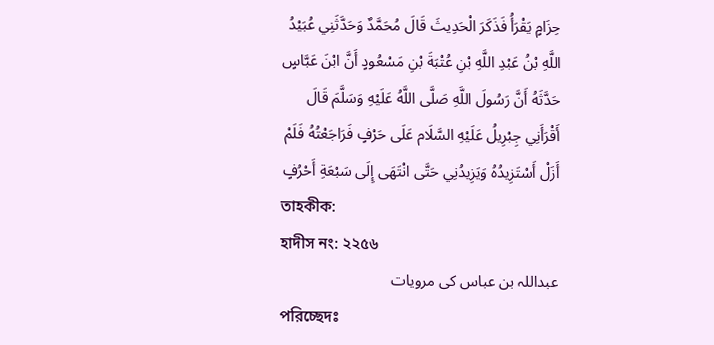حِزَامٍ يَقْرَأُ فَذَكَرَ الْحَدِيثَ قَالَ مُحَمَّدٌ وَحَدَّثَنِي عُبَيْدُ اللَّهِ بْنُ عَبْدِ اللَّهِ بْنِ عُتْبَةَ بْنِ مَسْعُودٍ أَنَّ ابْنَ عَبَّاسٍ حَدَّثَهُ أَنَّ رَسُولَ اللَّهِ صَلَّى اللَّهُ عَلَيْهِ وَسَلَّمَ قَالَ أَقْرَأَنِي جِبْرِيلُ عَلَيْهِ السَّلَام عَلَى حَرْفٍ فَرَاجَعْتُهُ فَلَمْ أَزَلْ أَسْتَزِيدُهُ وَيَزِيدُنِي حَتَّى انْتَهَى إِلَى سَبْعَةِ أَحْرُفٍ
তাহকীক:
হাদীস নং: ২২৫৬
عبداللہ بن عباس کی مرویات
পরিচ্ছেদঃ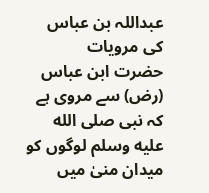عبداللہ بن عباس کی مرویات
حضرت ابن عباس (رض) سے مروی ہے کہ نبی صلى الله عليه وسلم لوگوں کو میدان منیٰ میں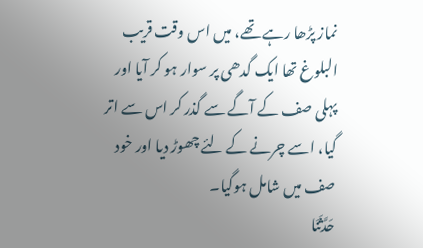نماز پڑھا رہے تھے، میں اس وقت قریب البلوغ تھا ایک گدھی پر سوار ہو کر آیا اور پہلی صف کے آگے سے گذر کر اس سے اتر گیا، اسے چرنے کے لئے چھوڑ دیا اور خود صف میں شامل ہوگیا۔
حَدَّثَنَا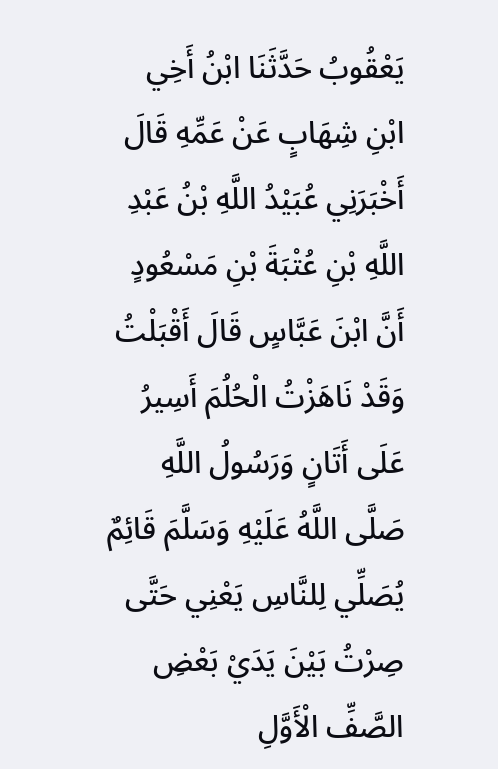يَعْقُوبُ حَدَّثَنَا ابْنُ أَخِي ابْنِ شِهَابٍ عَنْ عَمِّهِ قَالَ أَخْبَرَنِي عُبَيْدُ اللَّهِ بْنُ عَبْدِ اللَّهِ بْنِ عُتْبَةَ بْنِ مَسْعُودٍ أَنَّ ابْنَ عَبَّاسٍ قَالَ أَقْبَلْتُ وَقَدْ نَاهَزْتُ الْحُلُمَ أَسِيرُ عَلَى أَتَانٍ وَرَسُولُ اللَّهِ صَلَّى اللَّهُ عَلَيْهِ وَسَلَّمَ قَائِمٌ يُصَلِّي لِلنَّاسِ يَعْنِي حَتَّى صِرْتُ بَيْنَ يَدَيْ بَعْضِ الصَّفِّ الْأَوَّلِ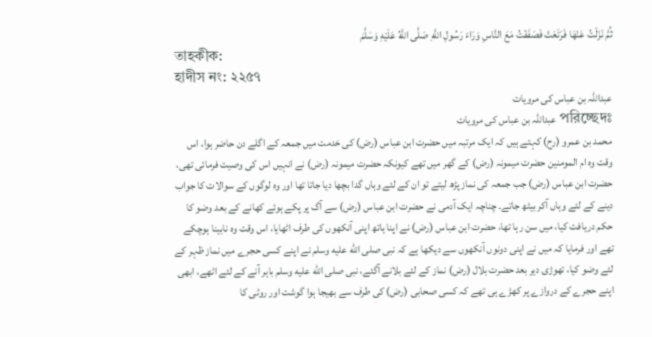ثُمَّ نَزَلْتُ عَنْهَا فَرَتَعَتْ فَصَفَفْتُ مَعَ النَّاسِ وَرَاءَ رَسُولِ اللَّهِ صَلَّى اللَّهُ عَلَيْهِ وَسَلَّمَ
তাহকীক:
হাদীস নং: ২২৫৭
عبداللہ بن عباس کی مرویات
পরিচ্ছেদঃ عبداللہ بن عباس کی مرویات
محمد بن عمرو (رح) کہتے ہیں کہ ایک مرتبہ میں حضرت ابن عباس (رض) کی خدمت میں جمعہ کے اگلے دن حاضر ہوا، اس وقت وہ ام المومنین حضرت میمونہ (رض) کے گھر میں تھے کیونکہ حضرت میمونہ (رض) نے انہیں اس کی وصیت فرمائی تھی، حضرت ابن عباس (رض) جب جمعہ کی نماز پڑھ لیتے تو ان کے لئے وہاں گدا بچھا دیا جاتا تھا اور وہ لوگوں کے سوالات کا جواب دینے کے لئے وہاں آکر بیٹھ جاتے۔ چناچہ ایک آدمی نے حضرت ابن عباس (رض) سے آگ پر پکے ہوئے کھانے کے بعد وضو کا حکم دریافت کیا، میں سن رہا تھا، حضرت ابن عباس (رض) نے اپنا ہاتھ اپنی آنکھوں کی طرف اٹھایا، اس وقت وہ نابینا ہوچکے تھے اور فرمایا کہ میں نے اپنی دونوں آنکھوں سے دیکھا ہے کہ نبی صلى الله عليه وسلم نے اپنے کسی حجرے میں نماز ظہر کے لئے وضو کیا، تھوڑی دیر بعد حضرت بلال (رض) نماز کے لئے بلانے آگئے، نبی صلى الله عليه وسلم باہر آنے کے لئے اٹھے، ابھی اپنے حجرے کے دروازے پر کھڑے ہی تھے کہ کسی صحابی (رض) کی طرف سے بھیجا ہوا گوشت اور روٹی کا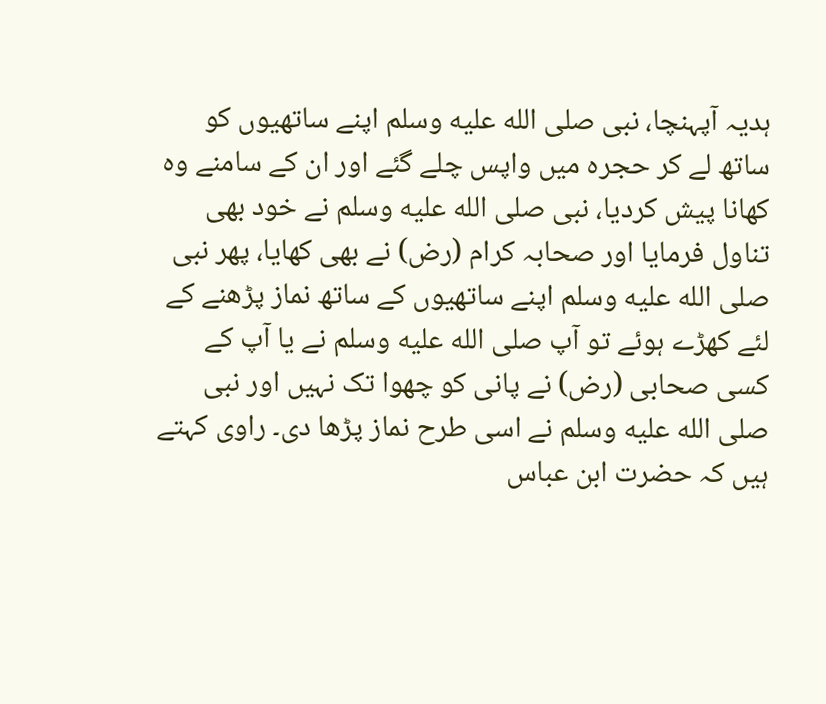ہدیہ آپہنچا، نبی صلى الله عليه وسلم اپنے ساتھیوں کو ساتھ لے کر حجرہ میں واپس چلے گئے اور ان کے سامنے وہ کھانا پیش کردیا، نبی صلى الله عليه وسلم نے خود بھی تناول فرمایا اور صحابہ کرام (رض) نے بھی کھایا، پھر نبی صلى الله عليه وسلم اپنے ساتھیوں کے ساتھ نماز پڑھنے کے لئے کھڑے ہوئے تو آپ صلى الله عليه وسلم نے یا آپ کے کسی صحابی (رض) نے پانی کو چھوا تک نہیں اور نبی صلى الله عليه وسلم نے اسی طرح نماز پڑھا دی۔ راوی کہتے ہیں کہ حضرت ابن عباس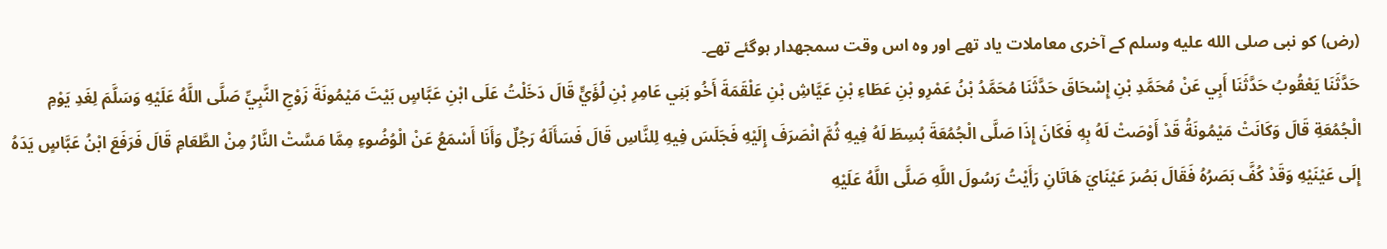(رض) کو نبی صلى الله عليه وسلم کے آخری معاملات یاد تھے اور وہ اس وقت سمجھدار ہوگئے تھے۔
حَدَّثَنَا يَعْقُوبُ حَدَّثَنَا أَبِي عَنْ مُحَمَّدِ بْنِ إِسْحَاقَ حَدَّثَنَا مُحَمَّدُ بْنُ عَمْرِو بْنِ عَطَاءِ بْنِ عَيَّاشِ بْنِ عَلْقَمَةَ أَخُو بَنِي عَامِرِ بْنِ لُؤَيٍّ قَالَ دَخَلْتُ عَلَى ابْنِ عَبَّاسٍ بَيْتَ مَيْمُونَةَ زَوْجِ النَّبِيِّ صَلَّى اللَّهُ عَلَيْهِ وَسَلَّمَ لِغَدِ يَوْمِ الْجُمُعَةِ قَالَ وَكَانَتْ مَيْمُونَةُ قَدْ أَوْصَتْ لَهُ بِهِ فَكَانَ إِذَا صَلَّى الْجُمُعَةَ بُسِطَ لَهُ فِيهِ ثُمَّ انْصَرَفَ إِلَيْهِ فَجَلَسَ فِيهِ لِلنَّاسِ قَالَ فَسَأَلَهُ رَجُلٌ وَأَنَا أَسْمَعُ عَنْ الْوُضُوءِ مِمَّا مَسَّتْ النَّارُ مِنْ الطَّعَامِ قَالَ فَرَفَعَ ابْنُ عَبَّاسٍ يَدَهُ إِلَى عَيْنَيْهِ وَقَدْ كُفَّ بَصَرُهُ فَقَالَ بَصُرَ عَيْنَايَ هَاتَانِ رَأَيْتُ رَسُولَ اللَّهِ صَلَّى اللَّهُ عَلَيْهِ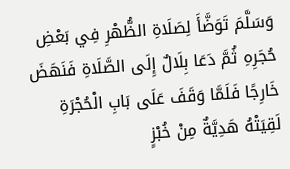وَسَلَّمَ تَوَضَّأَ لِصَلَاةِ الظُّهْرِ فِي بَعْضِ حُجَرِهِ ثُمَّ دَعَا بِلَالٌ إِلَى الصَّلَاةِ فَنَهَضَ خَارِجًا فَلَمَّا وَقَفَ عَلَى بَابِ الْحُجْرَةِ لَقِيَتْهُ هَدِيَّةٌ مِنْ خُبْزٍ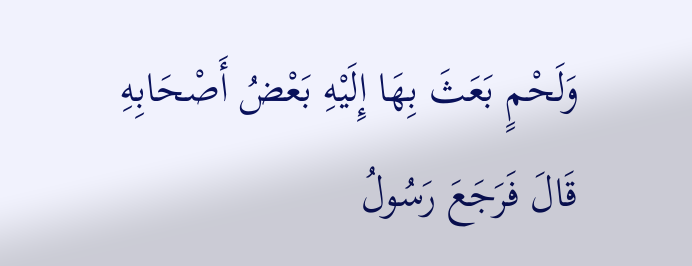وَلَحْمٍ بَعَثَ بِهَا إِلَيْهِ بَعْضُ أَصْحَابِهِ قَالَ فَرَجَعَ رَسُولُ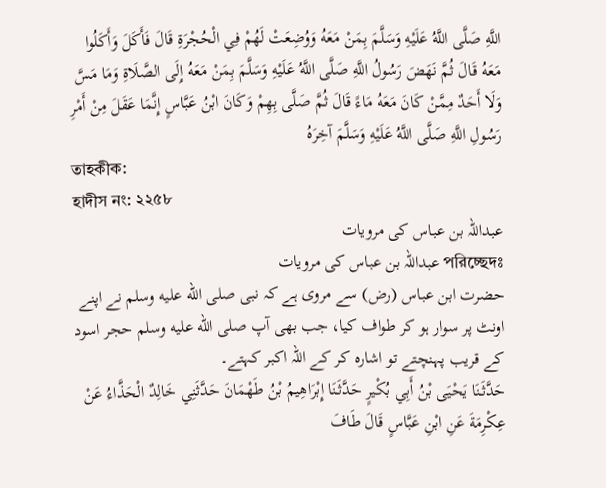اللَّهِ صَلَّى اللَّهُ عَلَيْهِ وَسَلَّمَ بِمَنْ مَعَهُ وَوُضِعَتْ لَهُمْ فِي الْحُجْرَةِ قَالَ فَأَكَلَ وَأَكَلُوا مَعَهُ قَالَ ثُمَّ نَهَضَ رَسُولُ اللَّهِ صَلَّى اللَّهُ عَلَيْهِ وَسَلَّمَ بِمَنْ مَعَهُ إِلَى الصَّلَاةِ وَمَا مَسَّ وَلَا أَحَدٌ مِمَّنْ كَانَ مَعَهُ مَاءً قَالَ ثُمَّ صَلَّى بِهِمْ وَكَانَ ابْنُ عَبَّاسٍ إِنَّمَا عَقَلَ مِنْ أَمْرِ رَسُولِ اللَّهِ صَلَّى اللَّهُ عَلَيْهِ وَسَلَّمَ آخِرَهُ
তাহকীক:
হাদীস নং: ২২৫৮
عبداللہ بن عباس کی مرویات
পরিচ্ছেদঃ عبداللہ بن عباس کی مرویات
حضرت ابن عباس (رض) سے مروی ہے کہ نبی صلى الله عليه وسلم نے اپنے اونٹ پر سوار ہو کر طواف کیا، جب بھی آپ صلى الله عليه وسلم حجر اسود کے قریب پہنچتے تو اشارہ کر کے اللہ اکبر کہتے۔
حَدَّثَنَا يَحْيَى بْنُ أَبِي بُكْيرٍ حَدَّثَنَا إِبْرَاهِيمُ بْنُ طَهْمَانَ حَدَّثَنِي خَالِدٌ الْحَذَّاءُ عَنْ عِكْرِمَةَ عَنِ ابْنِ عَبَّاسٍ قَالَ طَافَ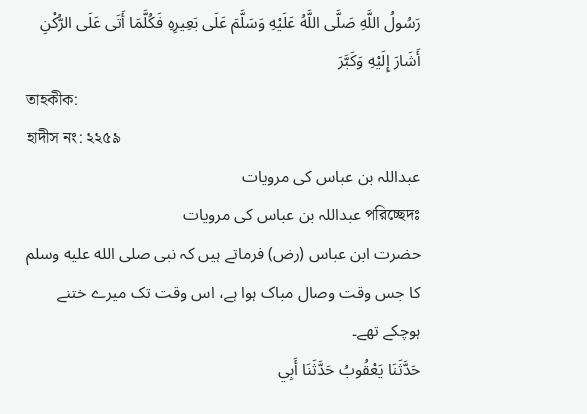رَسُولُ اللَّهِ صَلَّى اللَّهُ عَلَيْهِ وَسَلَّمَ عَلَى بَعِيرِهِ فَكُلَّمَا أَتَى عَلَى الرُّكْنِ أَشَارَ إِلَيْهِ وَكَبَّرَ
তাহকীক:
হাদীস নং: ২২৫৯
عبداللہ بن عباس کی مرویات
পরিচ্ছেদঃ عبداللہ بن عباس کی مرویات
حضرت ابن عباس (رض) فرماتے ہیں کہ نبی صلى الله عليه وسلم کا جس وقت وصال مباک ہوا ہے، اس وقت تک میرے ختنے ہوچکے تھے۔
حَدَّثَنَا يَعْقُوبُ حَدَّثَنَا أَبِي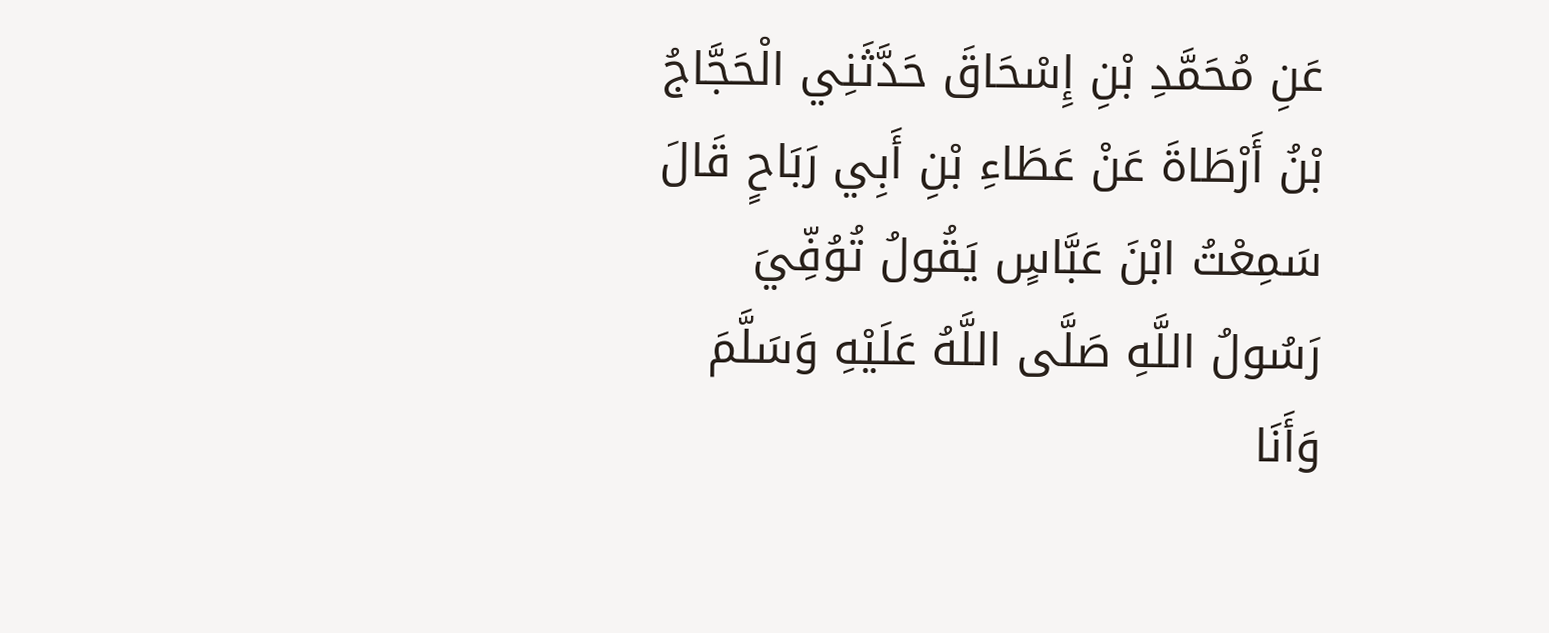عَنِ مُحَمَّدِ بْنِ إِسْحَاقَ حَدَّثَنِي الْحَجَّاجُ بْنُ أَرْطَاةَ عَنْ عَطَاءِ بْنِ أَبِي رَبَاحٍ قَالَ سَمِعْتُ ابْنَ عَبَّاسٍ يَقُولُ تُوُفِّيَ رَسُولُ اللَّهِ صَلَّى اللَّهُ عَلَيْهِ وَسَلَّمَ وَأَنَا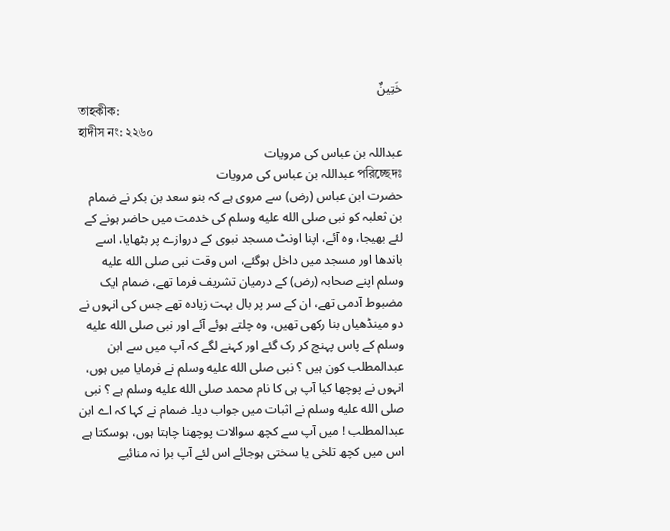خَتِينٌ
তাহকীক:
হাদীস নং: ২২৬০
عبداللہ بن عباس کی مرویات
পরিচ্ছেদঃ عبداللہ بن عباس کی مرویات
حضرت ابن عباس (رض) سے مروی ہے کہ بنو سعد بن بکر نے ضمام بن ثعلبہ کو نبی صلى الله عليه وسلم کی خدمت میں حاضر ہونے کے لئے بھیجا، وہ آئے، اپنا اونٹ مسجد نبوی کے دروازے پر بٹھایا، اسے باندھا اور مسجد میں داخل ہوگئے، اس وقت نبی صلى الله عليه وسلم اپنے صحابہ (رض) کے درمیان تشریف فرما تھے، ضمام ایک مضبوط آدمی تھے، ان کے سر پر بال بہت زیادہ تھے جس کی انہوں نے دو مینڈھیاں بنا رکھی تھیں، وہ چلتے ہوئے آئے اور نبی صلى الله عليه وسلم کے پاس پہنچ کر رک گئے اور کہنے لگے کہ آپ میں سے ابن عبدالمطلب کون ہیں ؟ نبی صلى الله عليه وسلم نے فرمایا میں ہوں، انہوں نے پوچھا کیا آپ ہی کا نام محمد صلى الله عليه وسلم ہے ؟ نبی صلى الله عليه وسلم نے اثبات میں جواب دیا۔ ضمام نے کہا کہ اے ابن عبدالمطلب ! میں آپ سے کچھ سوالات پوچھنا چاہتا ہوں، ہوسکتا ہے اس میں کچھ تلخی یا سختی ہوجائے اس لئے آپ برا نہ منائیے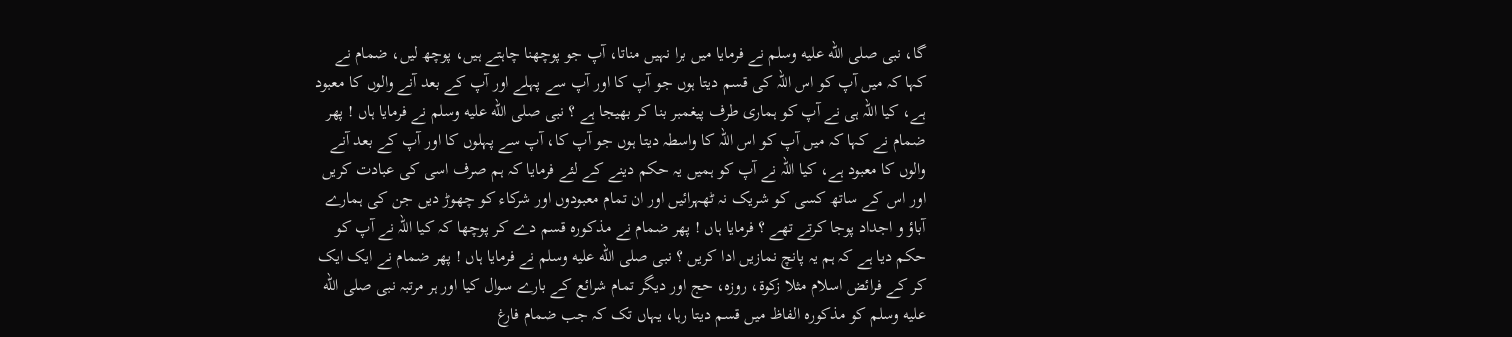گا، نبی صلى الله عليه وسلم نے فرمایا میں برا نہیں مناتا، آپ جو پوچھنا چاہتے ہیں، پوچھ لیں، ضمام نے کہا کہ میں آپ کو اس اللہ کی قسم دیتا ہوں جو آپ کا اور آپ سے پہلے اور آپ کے بعد آنے والوں کا معبود ہے، کیا اللہ ہی نے آپ کو ہماری طرف پیغمبر بنا کر بھیجا ہے ؟ نبی صلى الله عليه وسلم نے فرمایا ہاں ! پھر ضمام نے کہا کہ میں آپ کو اس اللہ کا واسطہ دیتا ہوں جو آپ کا، آپ سے پہلوں کا اور آپ کے بعد آنے والوں کا معبود ہے، کیا اللہ نے آپ کو ہمیں یہ حکم دینے کے لئے فرمایا کہ ہم صرف اسی کی عبادت کریں اور اس کے ساتھ کسی کو شریک نہ ٹھہرائیں اور ان تمام معبودوں اور شرکاء کو چھوڑ دیں جن کی ہمارے آباؤ و اجداد پوجا کرتے تھے ؟ فرمایا ہاں ! پھر ضمام نے مذکورہ قسم دے کر پوچھا کہ کیا اللہ نے آپ کو حکم دیا ہے کہ ہم یہ پانچ نمازیں ادا کریں ؟ نبی صلى الله عليه وسلم نے فرمایا ہاں ! پھر ضمام نے ایک ایک کر کے فرائض اسلام مثلا زکوۃ، روزہ، حج اور دیگر تمام شرائع کے بارے سوال کیا اور ہر مرتبہ نبی صلى الله عليه وسلم کو مذکورہ الفاظ میں قسم دیتا رہا، یہاں تک کہ جب ضمام فارغ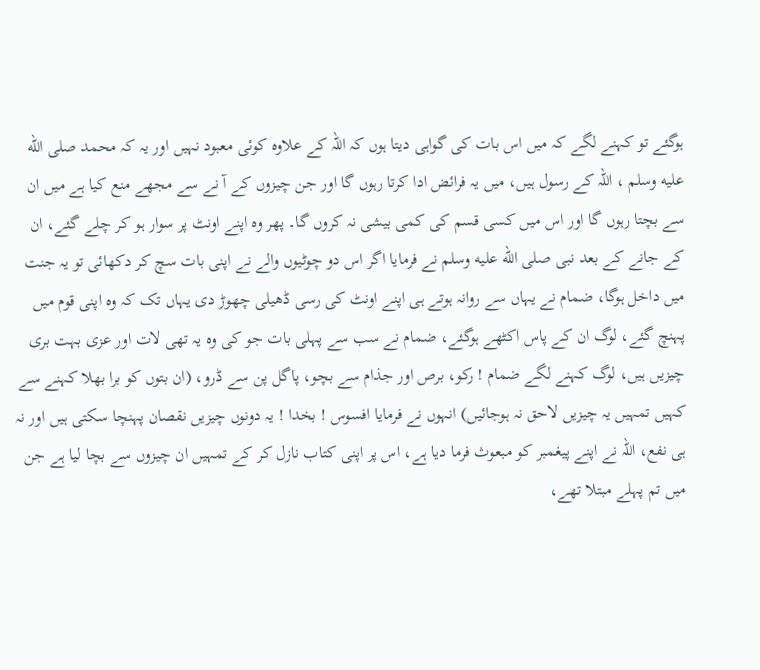ہوگئے تو کہنے لگے کہ میں اس بات کی گواہی دیتا ہوں کہ اللہ کے علاوہ کوئی معبود نہیں اور یہ کہ محمد صلى الله عليه وسلم ، اللہ کے رسول ہیں، میں یہ فرائض ادا کرتا رہوں گا اور جن چیزوں کے آ نے سے مجھے منع کیا ہے میں ان سے بچتا رہوں گا اور اس میں کسی قسم کی کمی بیشی نہ کروں گا۔ پھر وہ اپنے اونٹ پر سوار ہو کر چلے گئے، ان کے جانے کے بعد نبی صلى الله عليه وسلم نے فرمایا اگر اس دو چوٹیوں والے نے اپنی بات سچ کر دکھائی تو یہ جنت میں داخل ہوگا، ضمام نے یہاں سے روانہ ہوتے ہی اپنے اونٹ کی رسی ڈھیلی چھوڑ دی یہاں تک کہ وہ اپنی قوم میں پہنچ گئے، لوگ ان کے پاس اکٹھے ہوگئے، ضمام نے سب سے پہلی بات جو کی وہ یہ تھی لات اور عزی بہت بری چیزیں ہیں، لوگ کہنے لگے ضمام ! رکو، برص اور جذام سے بچو، پاگل پن سے ڈرو، (ان بتوں کو برا بھلا کہنے سے کہیں تمہیں یہ چیزیں لاحق نہ ہوجائیں) انہوں نے فرمایا افسوس ! بخدا ! یہ دونوں چیزیں نقصان پہنچا سکتی ہیں اور نہ ہی نفع، اللہ نے اپنے پیغمبر کو مبعوث فرما دیا ہے، اس پر اپنی کتاب نازل کر کے تمہیں ان چیزوں سے بچا لیا ہے جن میں تم پہلے مبتلا تھے،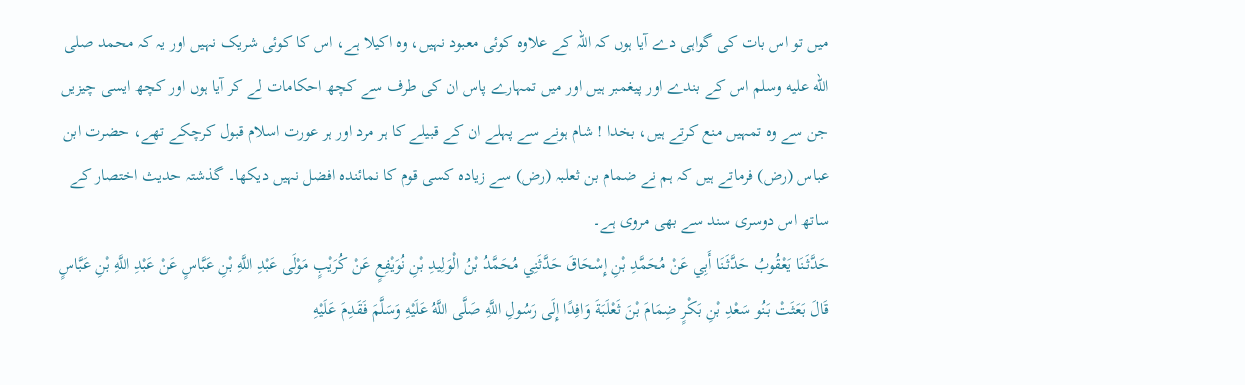میں تو اس بات کی گواہی دے آیا ہوں کہ اللہ کے علاوہ کوئی معبود نہیں، وہ اکیلا ہے، اس کا کوئی شریک نہیں اور یہ کہ محمد صلى الله عليه وسلم اس کے بندے اور پیغمبر ہیں اور میں تمہارے پاس ان کی طرف سے کچھ احکامات لے کر آیا ہوں اور کچھ ایسی چیزیں جن سے وہ تمہیں منع کرتے ہیں، بخدا ! شام ہونے سے پہلے ان کے قبیلے کا ہر مرد اور ہر عورت اسلام قبول کرچکے تھے، حضرت ابن عباس (رض) فرماتے ہیں کہ ہم نے ضمام بن ثعلبہ (رض) سے زیادہ کسی قوم کا نمائندہ افضل نہیں دیکھا۔ گذشتہ حدیث اختصار کے ساتھ اس دوسری سند سے بھی مروی ہے۔
حَدَّثَنَا يَعْقُوبُ حَدَّثَنَا أَبِي عَنْ مُحَمَّدِ بْنِ إِسْحَاقَ حَدَّثَنِي مُحَمَّدُ بْنُ الْوَلِيدِ بْنِ نُوَيْفِعٍ عَنْ كُرَيْبٍ مَوْلَى عَبْدِ اللَّهِ بْنِ عَبَّاسٍ عَنْ عَبْدِ اللَّهِ بْنِ عَبَّاسٍ قَالَ بَعَثَتْ بَنُو سَعْدِ بْنِ بَكْرٍ ضِمَامَ بْنَ ثَعْلَبَةَ وَافِدًا إِلَى رَسُولِ اللَّهِ صَلَّى اللَّهُ عَلَيْهِ وَسَلَّمَ فَقَدِمَ عَلَيْهِ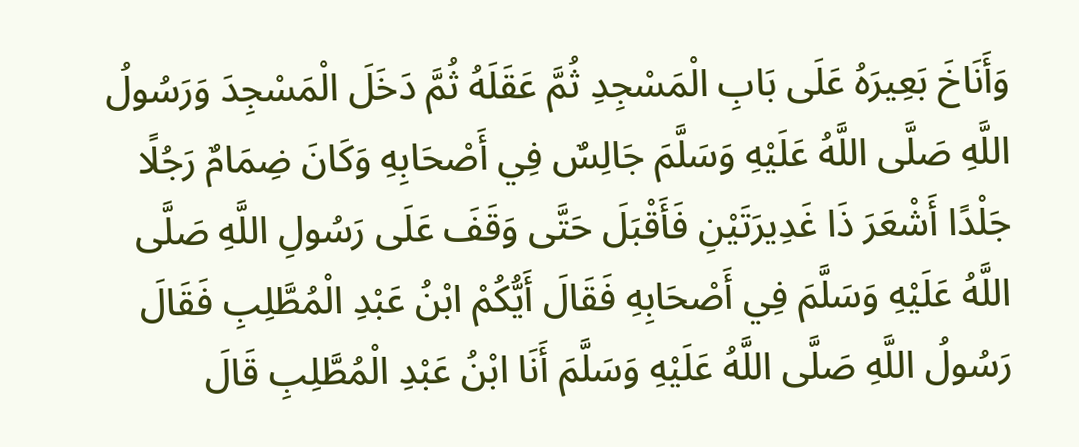وَأَنَاخَ بَعِيرَهُ عَلَى بَابِ الْمَسْجِدِ ثُمَّ عَقَلَهُ ثُمَّ دَخَلَ الْمَسْجِدَ وَرَسُولُ اللَّهِ صَلَّى اللَّهُ عَلَيْهِ وَسَلَّمَ جَالِسٌ فِي أَصْحَابِهِ وَكَانَ ضِمَامٌ رَجُلًا جَلْدًا أَشْعَرَ ذَا غَدِيرَتَيْنِ فَأَقْبَلَ حَتَّى وَقَفَ عَلَى رَسُولِ اللَّهِ صَلَّى اللَّهُ عَلَيْهِ وَسَلَّمَ فِي أَصْحَابِهِ فَقَالَ أَيُّكُمْ ابْنُ عَبْدِ الْمُطَّلِبِ فَقَالَ رَسُولُ اللَّهِ صَلَّى اللَّهُ عَلَيْهِ وَسَلَّمَ أَنَا ابْنُ عَبْدِ الْمُطَّلِبِ قَالَ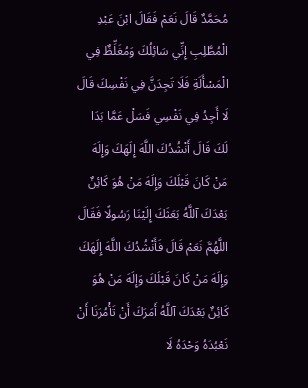مُحَمَّدٌ قَالَ نَعَمْ فَقَالَ ابْنَ عَبْدِ الْمُطَّلِبِ إِنِّي سَائِلُكَ وَمُغَلِّظٌ فِي الْمَسْأَلَةِ فَلَا تَجِدَنَّ فِي نَفْسِكَ قَالَ لَا أَجِدُ فِي نَفْسِي فَسَلْ عَمَّا بَدَا لَكَ قَالَ أَنْشُدُكَ اللَّهَ إِلَهَكَ وَإِلَهَ مَنْ كَانَ قَبْلَكَ وَإِلَهَ مَنْ هُوَ كَائِنٌ بَعْدَكَ آللَّهُ بَعَثَكَ إِلَيْنَا رَسُولًا فَقَالَ اللَّهُمَّ نَعَمْ قَالَ فَأَنْشُدُكَ اللَّهَ إِلَهَكَ وَإِلَهَ مَنْ كَانَ قَبْلَكَ وَإِلَهَ مَنْ هُوَ كَائِنٌ بَعْدَكَ آللَّهُ أَمَرَكَ أَنْ تَأْمُرَنَا أَنْ نَعْبُدَهُ وَحْدَهُ لَا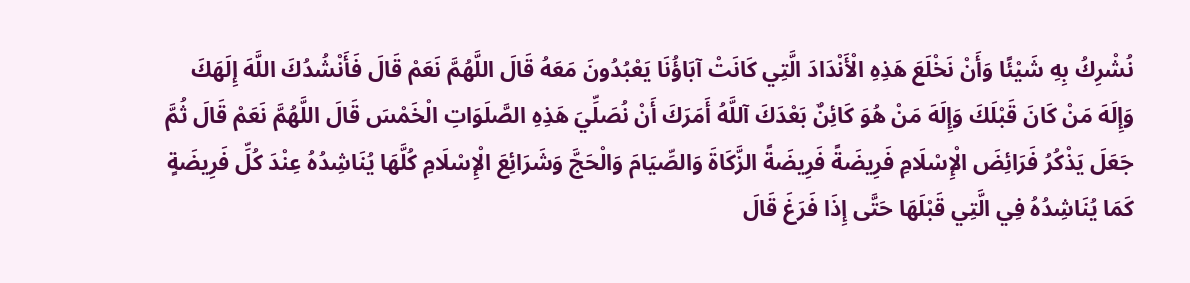نُشْرِكُ بِهِ شَيْئًا وَأَنْ نَخْلَعَ هَذِهِ الْأَنْدَادَ الَّتِي كَانَتْ آبَاؤُنَا يَعْبُدُونَ مَعَهُ قَالَ اللَّهُمَّ نَعَمْ قَالَ فَأَنْشُدُكَ اللَّهَ إِلَهَكَ وَإِلَهَ مَنْ كَانَ قَبْلَكَ وَإِلَهَ مَنْ هُوَ كَائِنٌ بَعْدَكَ آللَّهُ أَمَرَكَ أَنْ نُصَلِّيَ هَذِهِ الصَّلَوَاتِ الْخَمْسَ قَالَ اللَّهُمَّ نَعَمْ قَالَ ثُمَّ جَعَلَ يَذْكُرُ فَرَائِضَ الْإِسْلَامِ فَرِيضَةً فَرِيضَةً الزَّكَاةَ وَالصِّيَامَ وَالْحَجَّ وَشَرَائِعَ الْإِسْلَامِ كُلَّهَا يُنَاشِدُهُ عِنْدَ كُلِّ فَرِيضَةٍ كَمَا يُنَاشِدُهُ فِي الَّتِي قَبْلَهَا حَتَّى إِذَا فَرَغَ قَالَ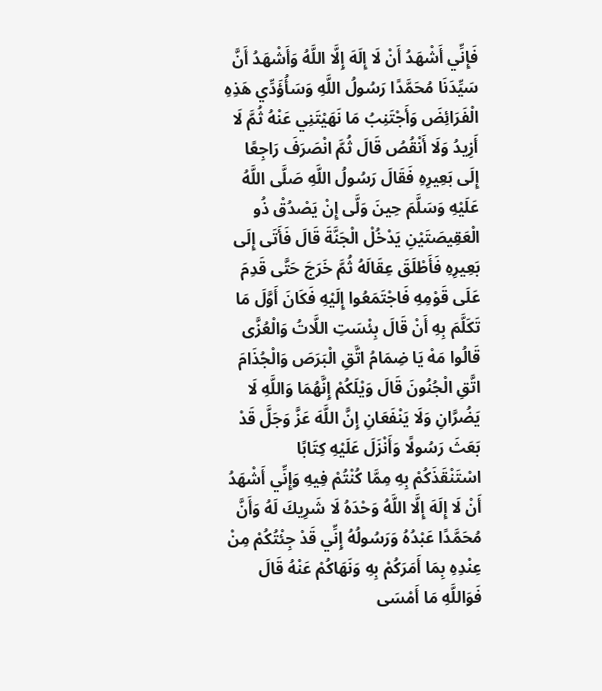فَإِنِّي أَشْهَدُ أَنْ لَا إِلَهَ إِلَّا اللَّهُ وَأَشْهَدُ أَنَّ سَيِّدَنَا مُحَمَّدًا رَسُولُ اللَّهِ وَسَأُؤَدِّي هَذِهِ الْفَرَائِضَ وَأَجْتَنِبُ مَا نَهَيْتَنِي عَنْهُ ثُمَّ لَا أَزِيدُ وَلَا أَنْقُصُ قَالَ ثُمَّ انْصَرَفَ رَاجِعًا إِلَى بَعِيرِهِ فَقَالَ رَسُولُ اللَّهِ صَلَّى اللَّهُ عَلَيْهِ وَسَلَّمَ حِينَ وَلَّى إِنْ يَصْدُقْ ذُو الْعَقِيصَتَيْنِ يَدْخُلْ الْجَنَّةَ قَالَ فَأَتَى إِلَى بَعِيرِهِ فَأَطْلَقَ عِقَالَهُ ثُمَّ خَرَجَ حَتَّى قَدِمَ عَلَى قَوْمِهِ فَاجْتَمَعُوا إِلَيْهِ فَكَانَ أَوَّلَ مَا تَكَلَّمَ بِهِ أَنْ قَالَ بِئْسَتِ اللَّاتُ وَالْعُزَّى قَالُوا مَهْ يَا ضِمَامُ اتَّقِ الْبَرَصَ وَالْجُذَامَ اتَّقِ الْجُنُونَ قَالَ وَيْلَكُمْ إِنَّهُمَا وَاللَّهِ لَا يَضُرَّانِ وَلَا يَنْفَعَانِ إِنَّ اللَّهَ عَزَّ وَجَلَّ قَدْ بَعَثَ رَسُولًا وَأَنْزَلَ عَلَيْهِ كِتَابًا اسْتَنْقَذَكُمْ بِهِ مِمَّا كُنْتُمْ فِيهِ وَإِنِّي أَشْهَدُ أَنْ لَا إِلَهَ إِلَّا اللَّهُ وَحْدَهُ لَا شَرِيكَ لَهُ وَأَنَّ مُحَمَّدًا عَبْدُهُ وَرَسُولُهُ إِنِّي قَدْ جِئْتُكُمْ مِنْ عِنْدِهِ بِمَا أَمَرَكُمْ بِهِ وَنَهَاكُمْ عَنْهُ قَالَ فَوَاللَّهِ مَا أَمْسَى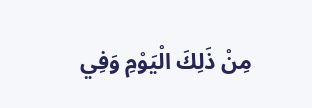مِنْ ذَلِكَ الْيَوْمِ وَفِي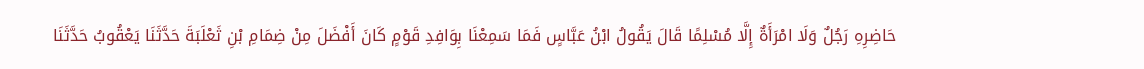حَاضِرِهِ رَجُلٌ وَلَا امْرَأَةٌ إِلَّا مُسْلِمًا قَالَ يَقُولُ ابْنُ عَبَّاسٍ فَمَا سَمِعْنَا بِوَافِدِ قَوْمٍ كَانَ أَفْضَلَ مِنْ ضِمَامِ بْنِ ثَعْلَبَةَ حَدَّثَنَا يَعْقُوبُ حَدَّثَنَا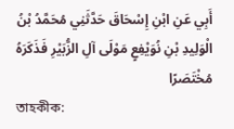أَبِي عَنِ ابْنِ إِسْحَاقَ حَدَّثَنِي مُحَمَّدُ بْنُ الْوَلِيدِ بْنِ نُوَيْفِعٍ مَوْلَى آلِ الزُّبَيْرِ فَذَكَرَهُ مُخْتَصَرًا
তাহকীক: